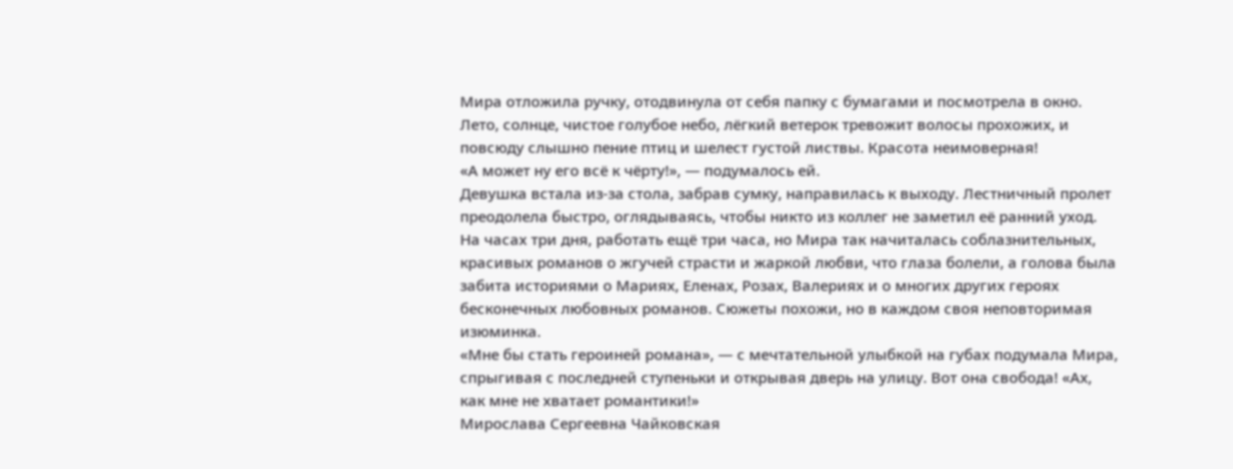Мира отложила ручку, отодвинула от себя папку с бумагами и посмотрела в окно. Лето, солнце, чистое голубое небо, лёгкий ветерок тревожит волосы прохожих, и повсюду слышно пение птиц и шелест густой листвы. Красота неимоверная!
«А может ну его всё к чёрту!», — подумалось ей.
Девушка встала из-за стола, забрав сумку, направилась к выходу. Лестничный пролет преодолела быстро, оглядываясь, чтобы никто из коллег не заметил её ранний уход. На часах три дня, работать ещё три часа, но Мира так начиталась соблазнительных, красивых романов о жгучей страсти и жаркой любви, что глаза болели, а голова была забита историями о Мариях, Еленах, Розах, Валериях и о многих других героях бесконечных любовных романов. Сюжеты похожи, но в каждом своя неповторимая изюминка.
«Мне бы стать героиней романа», — с мечтательной улыбкой на губах подумала Мира, спрыгивая с последней ступеньки и открывая дверь на улицу. Вот она свобода! «Ах, как мне не хватает романтики!»
Мирослава Сергеевна Чайковская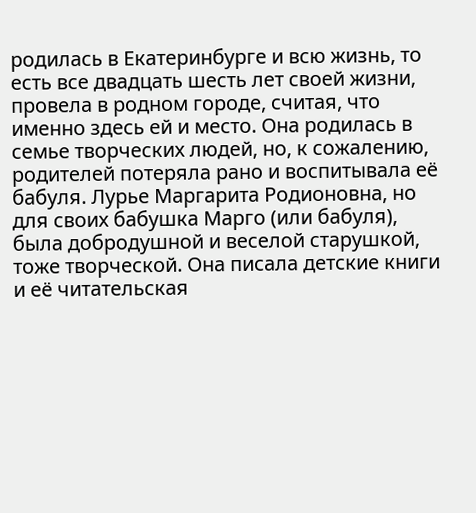родилась в Екатеринбурге и всю жизнь, то есть все двадцать шесть лет своей жизни, провела в родном городе, считая, что именно здесь ей и место. Она родилась в семье творческих людей, но, к сожалению, родителей потеряла рано и воспитывала её бабуля. Лурье Маргарита Родионовна, но для своих бабушка Марго (или бабуля), была добродушной и веселой старушкой, тоже творческой. Она писала детские книги и её читательская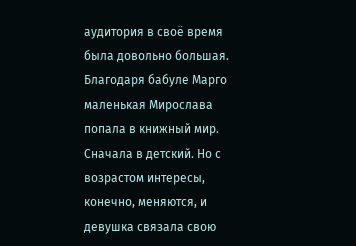аудитория в своё время была довольно большая. Благодаря бабуле Марго маленькая Мирослава попала в книжный мир. Сначала в детский. Но с возрастом интересы, конечно, меняются, и девушка связала свою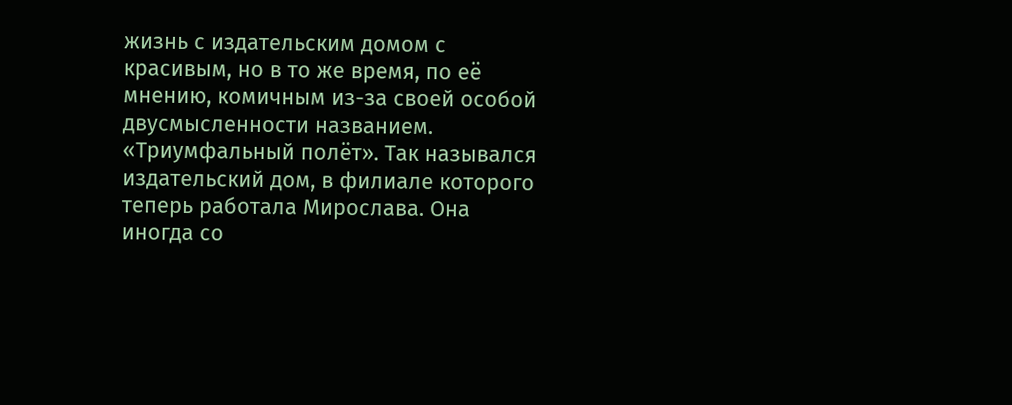жизнь с издательским домом с красивым, но в то же время, по её мнению, комичным из-за своей особой двусмысленности названием. «Триумфальный полёт». Так назывался издательский дом, в филиале которого теперь работала Мирослава. Она иногда со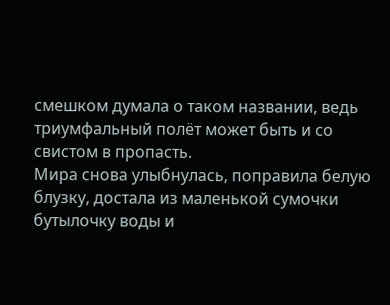смешком думала о таком названии, ведь триумфальный полёт может быть и со свистом в пропасть.
Мира снова улыбнулась, поправила белую блузку, достала из маленькой сумочки бутылочку воды и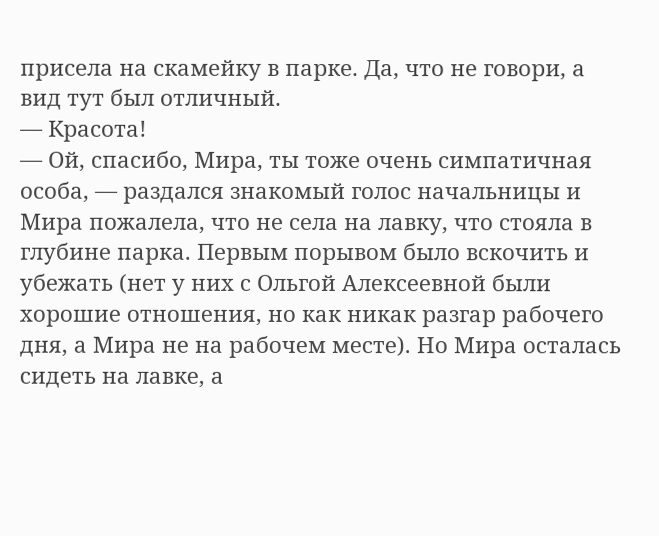присела на скамейку в парке. Да, что не говори, а вид тут был отличный.
— Красота!
— Ой, спасибо, Мира, ты тоже очень симпатичная особа, — раздался знакомый голос начальницы и Мира пожалела, что не села на лавку, что стояла в глубине парка. Первым порывом было вскочить и убежать (нет у них с Ольгой Алексеевной были хорошие отношения, но как никак разгар рабочего дня, а Мира не на рабочем месте). Но Мира осталась сидеть на лавке, а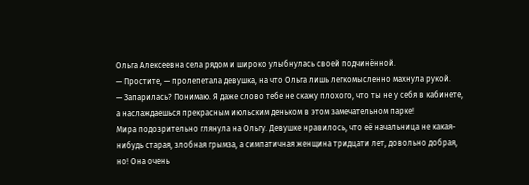Ольга Алексеевна села рядом и широко улыбнулась своей подчинённой.
— Простите, — пролепетала девушка, на что Ольга лишь легкомысленно махнула рукой.
— Запарилась? Понимаю. Я даже слово тебе не скажу плохого, что ты не у себя в кабинете, а наслаждаешься прекрасным июльским деньком в этом замечательном парке!
Мира подозрительно глянула на Ольгу. Девушке нравилось, что её начальница не какая-нибудь старая, злобная грымза, а симпатичная женщина тридцати лет, довольно добрая, но! Она очень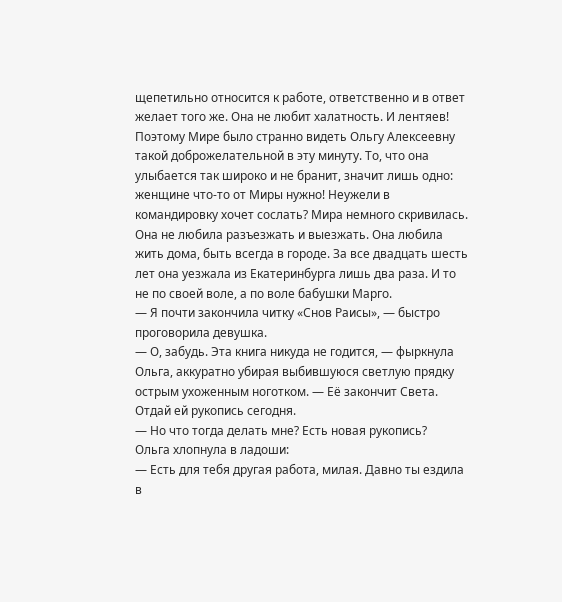щепетильно относится к работе, ответственно и в ответ желает того же. Она не любит халатность. И лентяев! Поэтому Мире было странно видеть Ольгу Алексеевну такой доброжелательной в эту минуту. То, что она улыбается так широко и не бранит, значит лишь одно: женщине что-то от Миры нужно! Неужели в командировку хочет сослать? Мира немного скривилась. Она не любила разъезжать и выезжать. Она любила жить дома, быть всегда в городе. За все двадцать шесть лет она уезжала из Екатеринбурга лишь два раза. И то не по своей воле, а по воле бабушки Марго.
— Я почти закончила читку «Снов Раисы», — быстро проговорила девушка.
— О, забудь. Эта книга никуда не годится, — фыркнула Ольга, аккуратно убирая выбившуюся светлую прядку острым ухоженным ноготком. — Её закончит Света. Отдай ей рукопись сегодня.
— Но что тогда делать мне? Есть новая рукопись?
Ольга хлопнула в ладоши:
— Есть для тебя другая работа, милая. Давно ты ездила в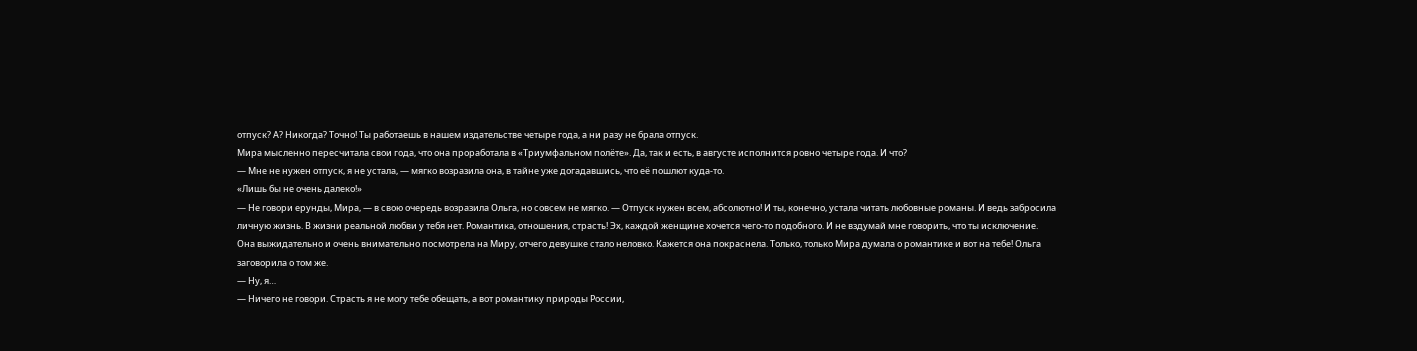отпуск? А? Никогда? Точно! Ты работаешь в нашем издательстве четыре года, а ни разу не брала отпуск.
Мира мысленно пересчитала свои года, что она проработала в «Триумфальном полёте». Да, так и есть, в августе исполнится ровно четыре года. И что?
— Мне не нужен отпуск, я не устала, — мягко возразила она, в тайне уже догадавшись, что её пошлют куда-то.
«Лишь бы не очень далеко!»
— Не говори ерунды, Мира, — в свою очередь возразила Ольга, но совсем не мягко. — Отпуск нужен всем, абсолютно! И ты, конечно, устала читать любовные романы. И ведь забросила личную жизнь. В жизни реальной любви у тебя нет. Романтика, отношения, страсть! Эх, каждой женщине хочется чего-то подобного. И не вздумай мне говорить, что ты исключение.
Она выжидательно и очень внимательно посмотрела на Миру, отчего девушке стало неловко. Кажется она покраснела. Только, только Мира думала о романтике и вот на тебе! Ольга заговорила о том же.
— Ну, я…
— Ничего не говори. Страсть я не могу тебе обещать, а вот романтику природы России,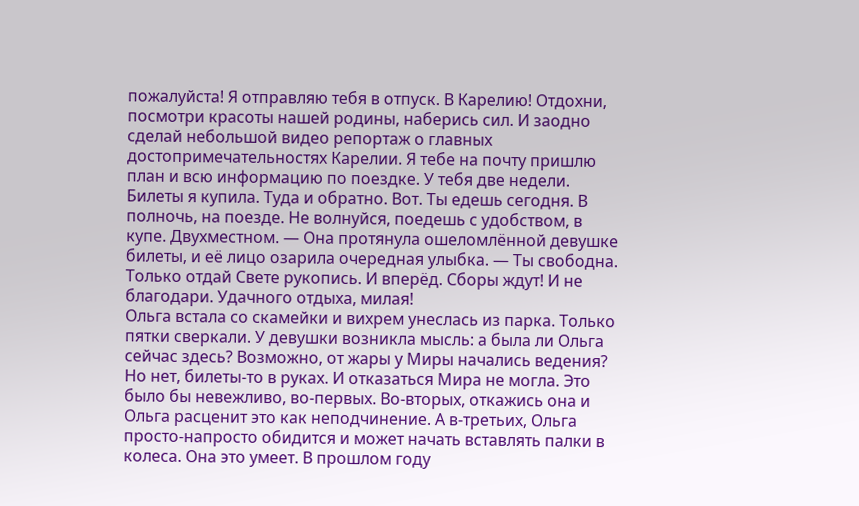пожалуйста! Я отправляю тебя в отпуск. В Карелию! Отдохни, посмотри красоты нашей родины, наберись сил. И заодно сделай небольшой видео репортаж о главных достопримечательностях Карелии. Я тебе на почту пришлю план и всю информацию по поездке. У тебя две недели. Билеты я купила. Туда и обратно. Вот. Ты едешь сегодня. В полночь, на поезде. Не волнуйся, поедешь с удобством, в купе. Двухместном. — Она протянула ошеломлённой девушке билеты, и её лицо озарила очередная улыбка. — Ты свободна. Только отдай Свете рукопись. И вперёд. Сборы ждут! И не благодари. Удачного отдыха, милая!
Ольга встала со скамейки и вихрем унеслась из парка. Только пятки сверкали. У девушки возникла мысль: а была ли Ольга сейчас здесь? Возможно, от жары у Миры начались ведения? Но нет, билеты-то в руках. И отказаться Мира не могла. Это было бы невежливо, во-первых. Во-вторых, откажись она и Ольга расценит это как неподчинение. А в-третьих, Ольга просто-напросто обидится и может начать вставлять палки в колеса. Она это умеет. В прошлом году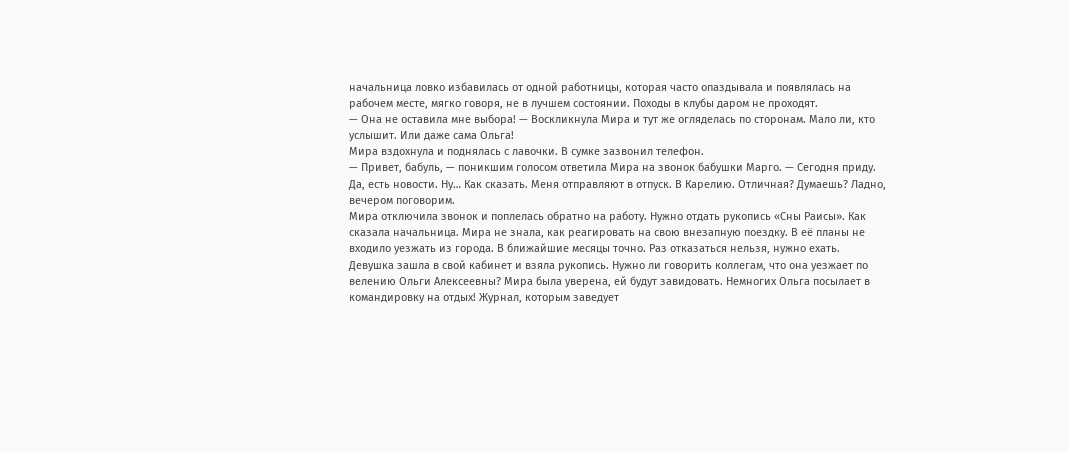начальница ловко избавилась от одной работницы, которая часто опаздывала и появлялась на рабочем месте, мягко говоря, не в лучшем состоянии. Походы в клубы даром не проходят.
— Она не оставила мне выбора! — Воскликнула Мира и тут же огляделась по сторонам. Мало ли, кто услышит. Или даже сама Ольга!
Мира вздохнула и поднялась с лавочки. В сумке зазвонил телефон.
— Привет, бабуль, — поникшим голосом ответила Мира на звонок бабушки Марго. — Сегодня приду. Да, есть новости. Ну… Как сказать. Меня отправляют в отпуск. В Карелию. Отличная? Думаешь? Ладно, вечером поговорим.
Мира отключила звонок и поплелась обратно на работу. Нужно отдать рукопись «Сны Раисы». Как сказала начальница. Мира не знала, как реагировать на свою внезапную поездку. В её планы не входило уезжать из города. В ближайшие месяцы точно. Раз отказаться нельзя, нужно ехать.
Девушка зашла в свой кабинет и взяла рукопись. Нужно ли говорить коллегам, что она уезжает по велению Ольги Алексеевны? Мира была уверена, ей будут завидовать. Немногих Ольга посылает в командировку на отдых! Журнал, которым заведует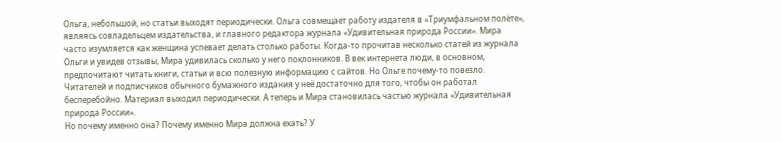Ольга, небольшой, но статьи выходят периодически. Ольга совмещает работу издателя в «Триумфальном полёте», являясь совладельцем издательства, и главного редактора журнала «Удивительная природа России». Мира часто изумляется как женщина успевает делать столько работы. Когда-то прочитав несколько статей из журнала Ольги и увидев отзывы, Мира удивилась сколько у него поклонников. В век интернета люди, в основном, предпочитают читать книги, статьи и всю полезную информацию с сайтов. Но Ольге почему-то повезло. Читателей и подписчиков обычного бумажного издания у неё достаточно для того, чтобы он работал бесперебойно. Материал выходил периодически. А теперь и Мира становилась частью журнала «Удивительная природа России».
Но почему именно она? Почему именно Мира должна ехать? У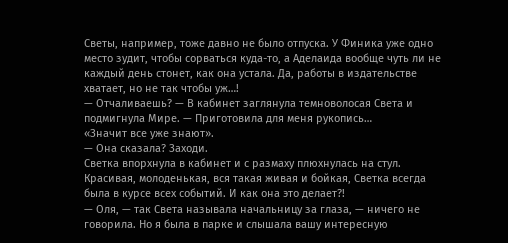Светы, например, тоже давно не было отпуска. У Финика уже одно место зудит, чтобы сорваться куда-то, а Аделаида вообще чуть ли не каждый день стонет, как она устала. Да, работы в издательстве хватает, но не так чтобы уж…!
— Отчаливаешь? — В кабинет заглянула темноволосая Света и подмигнула Мире. — Приготовила для меня рукопись…
«Значит все уже знают».
— Она сказала? Заходи.
Светка впорхнула в кабинет и с размаху плюхнулась на стул. Красивая, молоденькая, вся такая живая и бойкая, Светка всегда была в курсе всех событий. И как она это делает?!
— Оля, — так Света называла начальницу за глаза, — ничего не говорила. Но я была в парке и слышала вашу интересную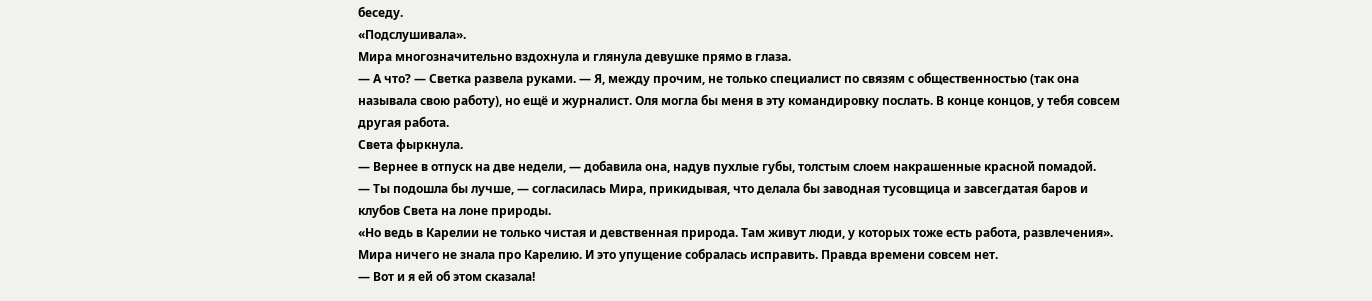беседу.
«Подслушивала».
Мира многозначительно вздохнула и глянула девушке прямо в глаза.
— А что? — Светка развела руками. — Я, между прочим, не только специалист по связям с общественностью (так она называла свою работу), но ещё и журналист. Оля могла бы меня в эту командировку послать. В конце концов, у тебя совсем другая работа.
Света фыркнула.
— Вернее в отпуск на две недели, — добавила она, надув пухлые губы, толстым слоем накрашенные красной помадой.
— Ты подошла бы лучше, — согласилась Мира, прикидывая, что делала бы заводная тусовщица и завсегдатая баров и клубов Света на лоне природы.
«Но ведь в Карелии не только чистая и девственная природа. Там живут люди, у которых тоже есть работа, развлечения».
Мира ничего не знала про Карелию. И это упущение собралась исправить. Правда времени совсем нет.
— Вот и я ей об этом сказала!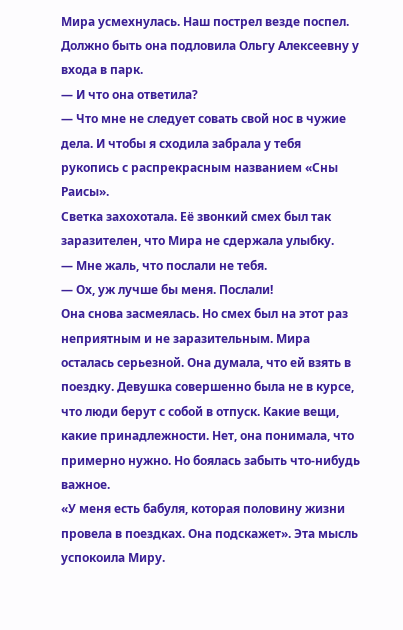Мира усмехнулась. Наш пострел везде поспел. Должно быть она подловила Ольгу Алексеевну у входа в парк.
— И что она ответила?
— Что мне не следует совать свой нос в чужие дела. И чтобы я сходила забрала у тебя рукопись с распрекрасным названием «Сны Раисы».
Светка захохотала. Её звонкий смех был так заразителен, что Мира не сдержала улыбку.
— Мне жаль, что послали не тебя.
— Ох, уж лучше бы меня. Послали!
Она снова засмеялась. Но смех был на этот раз неприятным и не заразительным. Мира осталась серьезной. Она думала, что ей взять в поездку. Девушка совершенно была не в курсе, что люди берут с собой в отпуск. Какие вещи, какие принадлежности. Нет, она понимала, что примерно нужно. Но боялась забыть что-нибудь важное.
«У меня есть бабуля, которая половину жизни провела в поездках. Она подскажет». Эта мысль успокоила Миру.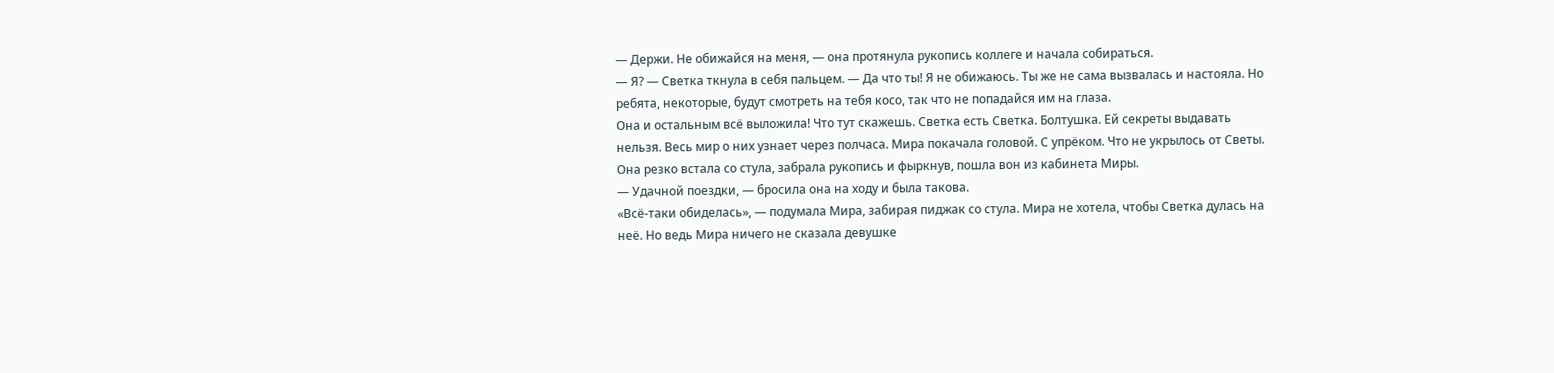— Держи. Не обижайся на меня, — она протянула рукопись коллеге и начала собираться.
— Я? — Светка ткнула в себя пальцем. — Да что ты! Я не обижаюсь. Ты же не сама вызвалась и настояла. Но ребята, некоторые, будут смотреть на тебя косо, так что не попадайся им на глаза.
Она и остальным всё выложила! Что тут скажешь. Светка есть Светка. Болтушка. Ей секреты выдавать нельзя. Весь мир о них узнает через полчаса. Мира покачала головой. С упрёком. Что не укрылось от Светы. Она резко встала со стула, забрала рукопись и фыркнув, пошла вон из кабинета Миры.
— Удачной поездки, — бросила она на ходу и была такова.
«Всё-таки обиделась», — подумала Мира, забирая пиджак со стула. Мира не хотела, чтобы Светка дулась на неё. Но ведь Мира ничего не сказала девушке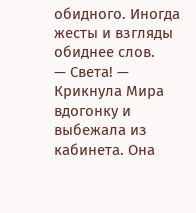обидного. Иногда жесты и взгляды обиднее слов.
— Света! — Крикнула Мира вдогонку и выбежала из кабинета. Она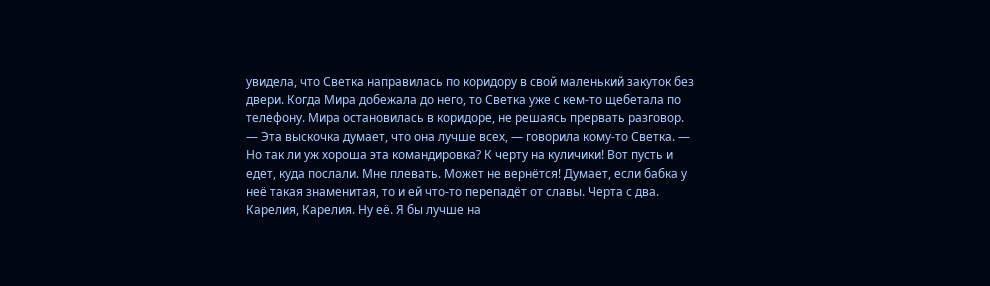увидела, что Светка направилась по коридору в свой маленький закуток без двери. Когда Мира добежала до него, то Светка уже с кем-то щебетала по телефону. Мира остановилась в коридоре, не решаясь прервать разговор.
— Эта выскочка думает, что она лучше всех, — говорила кому-то Светка. — Но так ли уж хороша эта командировка? К черту на куличики! Вот пусть и едет, куда послали. Мне плевать. Может не вернётся! Думает, если бабка у неё такая знаменитая, то и ей что-то перепадёт от славы. Черта с два. Карелия, Карелия. Ну её. Я бы лучше на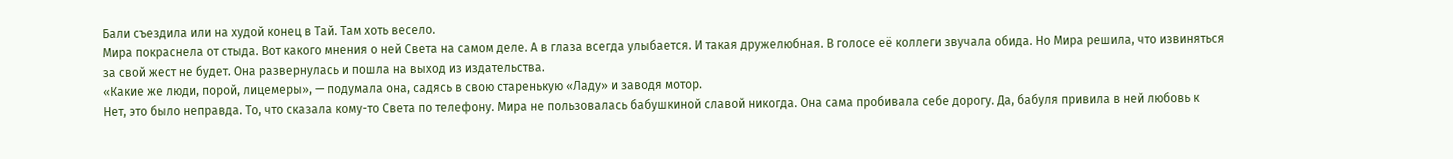Бали съездила или на худой конец в Тай. Там хоть весело.
Мира покраснела от стыда. Вот какого мнения о ней Света на самом деле. А в глаза всегда улыбается. И такая дружелюбная. В голосе её коллеги звучала обида. Но Мира решила, что извиняться за свой жест не будет. Она развернулась и пошла на выход из издательства.
«Какие же люди, порой, лицемеры», — подумала она, садясь в свою старенькую «Ладу» и заводя мотор.
Нет, это было неправда. То, что сказала кому-то Света по телефону. Мира не пользовалась бабушкиной славой никогда. Она сама пробивала себе дорогу. Да, бабуля привила в ней любовь к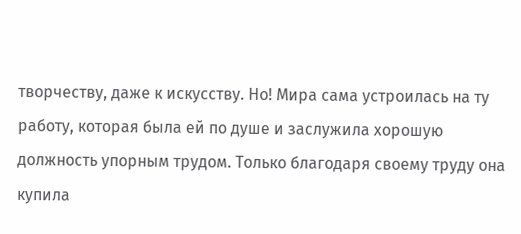творчеству, даже к искусству. Но! Мира сама устроилась на ту работу, которая была ей по душе и заслужила хорошую должность упорным трудом. Только благодаря своему труду она купила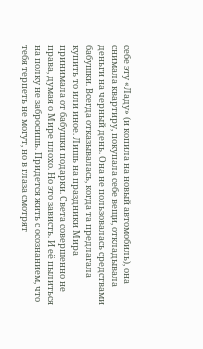себе эту «Ладу» (и копила на новый автомобиль), она снимала квартиру, покупала себе вещи, откладывала деньги на черный день. Она не пользовалась средствами бабушки. Всегда отказывалась, когда та предлагала купить то или иное. Лишь на праздники Мира принимала от бабушки подарки. Света совершенно не права, думая о Мире плохо. Но это зависть. И её пылиться на полку не забросишь. Придется жить с осознанием, что тебя терпеть не могут, но в глаза смотрят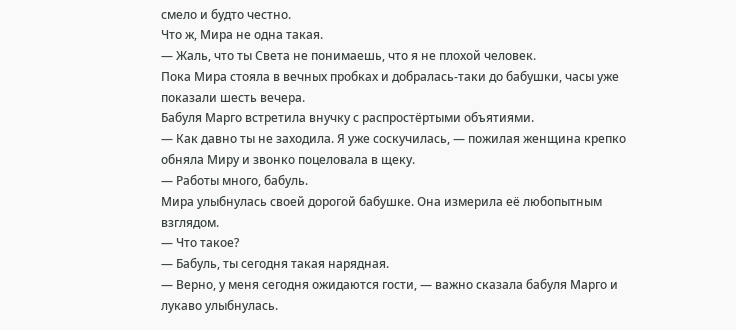смело и будто честно.
Что ж, Мира не одна такая.
— Жаль, что ты Света не понимаешь, что я не плохой человек.
Пока Мира стояла в вечных пробках и добралась-таки до бабушки, часы уже показали шесть вечера.
Бабуля Марго встретила внучку с распростёртыми объятиями.
— Как давно ты не заходила. Я уже соскучилась, — пожилая женщина крепко обняла Миру и звонко поцеловала в щеку.
— Работы много, бабуль.
Мира улыбнулась своей дорогой бабушке. Она измерила её любопытным взглядом.
— Что такое?
— Бабуль, ты сегодня такая нарядная.
— Верно, у меня сегодня ожидаются гости, — важно сказала бабуля Марго и лукаво улыбнулась.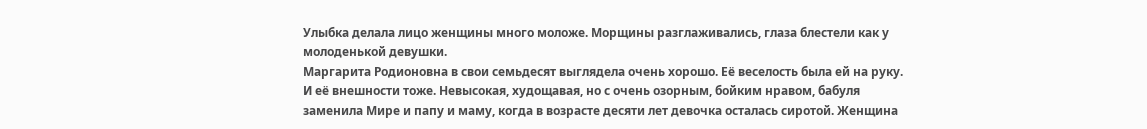Улыбка делала лицо женщины много моложе. Морщины разглаживались, глаза блестели как у молоденькой девушки.
Маргарита Родионовна в свои семьдесят выглядела очень хорошо. Её веселость была ей на руку. И её внешности тоже. Невысокая, худощавая, но с очень озорным, бойким нравом, бабуля заменила Мире и папу и маму, когда в возрасте десяти лет девочка осталась сиротой. Женщина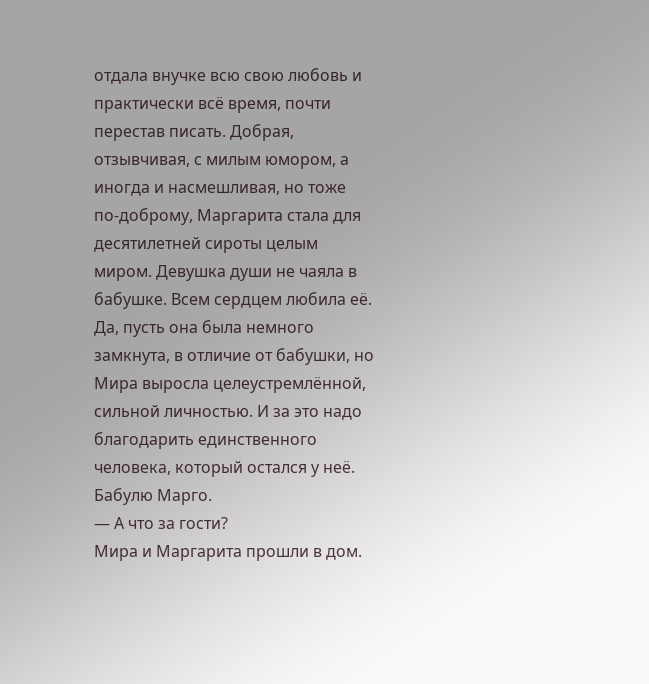отдала внучке всю свою любовь и практически всё время, почти перестав писать. Добрая, отзывчивая, с милым юмором, а иногда и насмешливая, но тоже по-доброму, Маргарита стала для десятилетней сироты целым миром. Девушка души не чаяла в бабушке. Всем сердцем любила её. Да, пусть она была немного замкнута, в отличие от бабушки, но Мира выросла целеустремлённой, сильной личностью. И за это надо благодарить единственного человека, который остался у неё. Бабулю Марго.
— А что за гости?
Мира и Маргарита прошли в дом.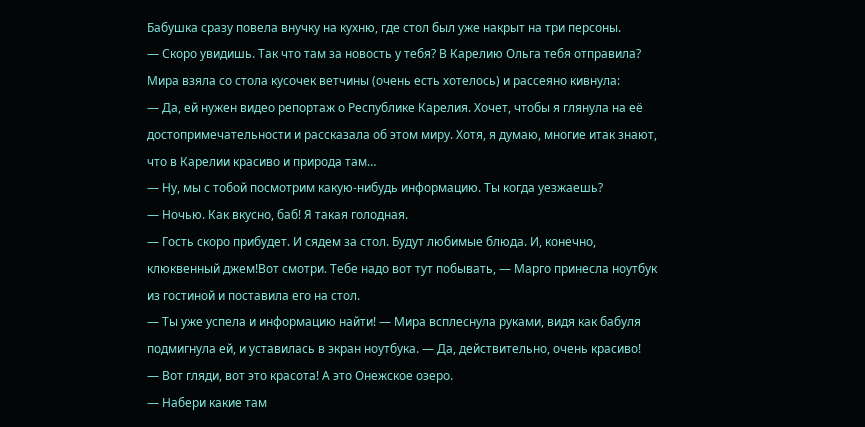Бабушка сразу повела внучку на кухню, где стол был уже накрыт на три персоны.
— Скоро увидишь. Так что там за новость у тебя? В Карелию Ольга тебя отправила?
Мира взяла со стола кусочек ветчины (очень есть хотелось) и рассеяно кивнула:
— Да, ей нужен видео репортаж о Республике Карелия. Хочет, чтобы я глянула на её достопримечательности и рассказала об этом миру. Хотя, я думаю, многие итак знают, что в Карелии красиво и природа там…
— Ну, мы с тобой посмотрим какую-нибудь информацию. Ты когда уезжаешь?
— Ночью. Как вкусно, баб! Я такая голодная.
— Гость скоро прибудет. И сядем за стол. Будут любимые блюда. И, конечно, клюквенный джем!Вот смотри. Тебе надо вот тут побывать, — Марго принесла ноутбук из гостиной и поставила его на стол.
— Ты уже успела и информацию найти! — Мира всплеснула руками, видя как бабуля подмигнула ей, и уставилась в экран ноутбука. — Да, действительно, очень красиво!
— Вот гляди, вот это красота! А это Онежское озеро.
— Набери какие там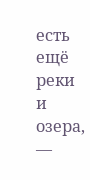есть ещё реки и озера, —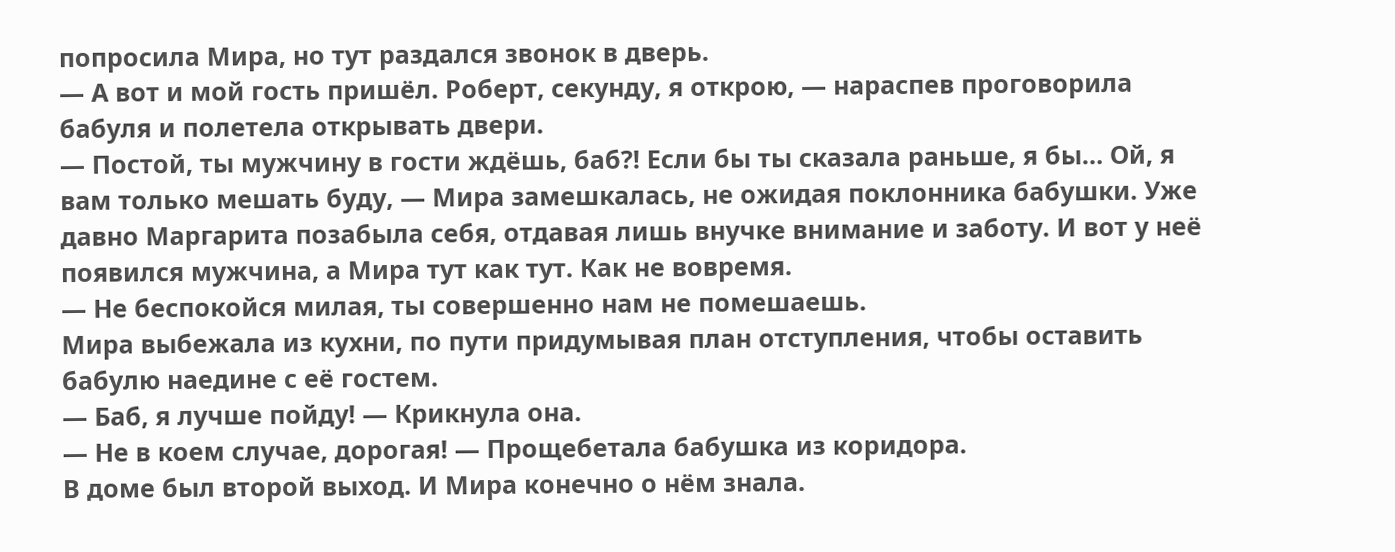попросила Мира, но тут раздался звонок в дверь.
— А вот и мой гость пришёл. Роберт, секунду, я открою, — нараспев проговорила бабуля и полетела открывать двери.
— Постой, ты мужчину в гости ждёшь, баб?! Если бы ты сказала раньше, я бы… Ой, я вам только мешать буду, — Мира замешкалась, не ожидая поклонника бабушки. Уже давно Маргарита позабыла себя, отдавая лишь внучке внимание и заботу. И вот у неё появился мужчина, а Мира тут как тут. Как не вовремя.
— Не беспокойся милая, ты совершенно нам не помешаешь.
Мира выбежала из кухни, по пути придумывая план отступления, чтобы оставить бабулю наедине с её гостем.
— Баб, я лучше пойду! — Крикнула она.
— Не в коем случае, дорогая! — Прощебетала бабушка из коридора.
В доме был второй выход. И Мира конечно о нём знала.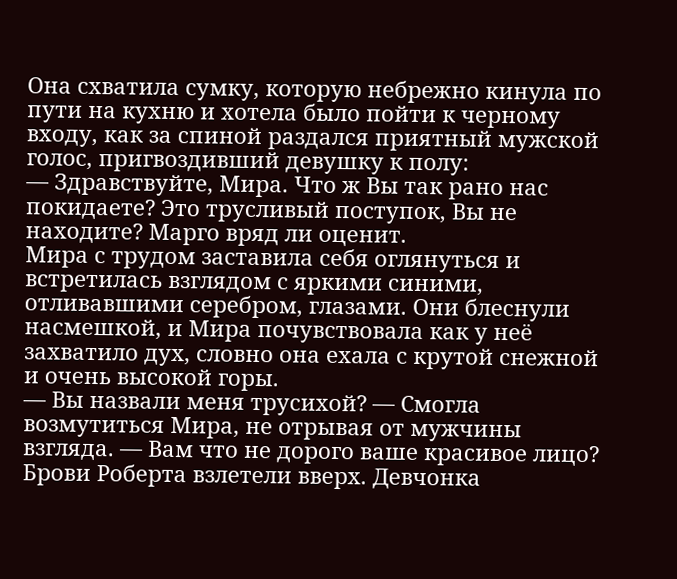Она схватила сумку, которую небрежно кинула по пути на кухню и хотела было пойти к черному входу, как за спиной раздался приятный мужской голос, пригвоздивший девушку к полу:
— Здравствуйте, Мира. Что ж Вы так рано нас покидаете? Это трусливый поступок, Вы не находите? Марго вряд ли оценит.
Мира с трудом заставила себя оглянуться и встретилась взглядом с яркими синими, отливавшими серебром, глазами. Они блеснули насмешкой, и Мира почувствовала как у неё захватило дух, словно она ехала с крутой снежной и очень высокой горы.
— Вы назвали меня трусихой? — Смогла возмутиться Мира, не отрывая от мужчины взгляда. — Вам что не дорого ваше красивое лицо?
Брови Роберта взлетели вверх. Девчонка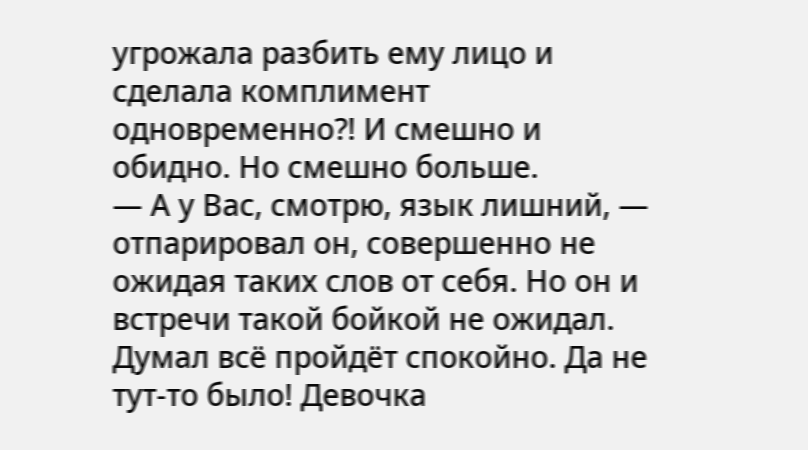угрожала разбить ему лицо и сделала комплимент одновременно?! И смешно и обидно. Но смешно больше.
— А у Вас, смотрю, язык лишний, — отпарировал он, совершенно не ожидая таких слов от себя. Но он и встречи такой бойкой не ожидал. Думал всё пройдёт спокойно. Да не тут-то было! Девочка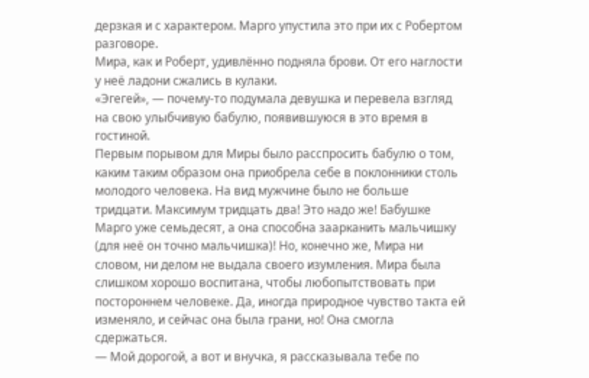дерзкая и с характером. Марго упустила это при их с Робертом разговоре.
Мира, как и Роберт, удивлённо подняла брови. От его наглости у неё ладони сжались в кулаки.
«Эгегей», — почему-то подумала девушка и перевела взгляд на свою улыбчивую бабулю, появившуюся в это время в гостиной.
Первым порывом для Миры было расспросить бабулю о том, каким таким образом она приобрела себе в поклонники столь молодого человека. На вид мужчине было не больше тридцати. Максимум тридцать два! Это надо же! Бабушке Марго уже семьдесят, а она способна заарканить мальчишку (для неё он точно мальчишка)! Но, конечно же, Мира ни словом, ни делом не выдала своего изумления. Мира была слишком хорошо воспитана, чтобы любопытствовать при постороннем человеке. Да, иногда природное чувство такта ей изменяло, и сейчас она была грани, но! Она смогла сдержаться.
— Мой дорогой, а вот и внучка, я рассказывала тебе по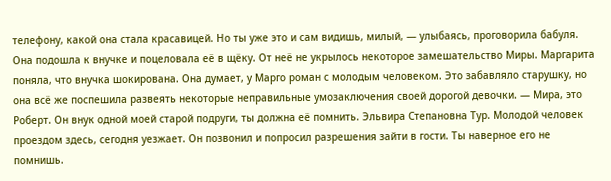телефону, какой она стала красавицей. Но ты уже это и сам видишь, милый, — улыбаясь, проговорила бабуля. Она подошла к внучке и поцеловала её в щёку. От неё не укрылось некоторое замешательство Миры. Маргарита поняла, что внучка шокирована. Она думает, у Марго роман с молодым человеком. Это забавляло старушку, но она всё же поспешила развеять некоторые неправильные умозаключения своей дорогой девочки. — Мира, это Роберт. Он внук одной моей старой подруги, ты должна её помнить. Эльвира Степановна Тур. Молодой человек проездом здесь, сегодня уезжает. Он позвонил и попросил разрешения зайти в гости. Ты наверное его не помнишь.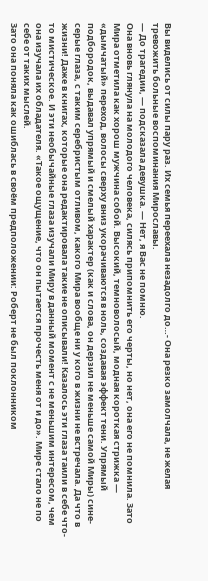Вы виделись от силы пару раз. Их семья переехала незадолго до…- Она резко замолчала, не желая тревожить больные воспоминания Мирославы.
— До трагедии, — подсказала девушка. — Нет, я Вас не помню.
Она вновь глянула на молодого человека, силясь припомнить его черты, но нет, она его не помнила. Зато Мира отметила как хорош мужчина собой. Высокий, темноволосый, модная короткая стрижка — «дымчатый» переход, волосы сверху вниз укорачиваются в ноль, создавая эффект тени. Упрямый подбородок, выдавал упрямый и смелый характер (как и слова, он дерзил не меньше самой Миры) сине-серые глаза, с таким серебристым отливом, какого Мира вообще ни у кого в жизни не встречала. Да что в жизни! Даже в книгах, которые она редактировала такие не описывали! Казалось эти глаза таили в себе что-то мистическое. И эти необычайные глаза изучали Миру в данный момент с не меньшим интересом, чем она изучала их обладателя. «Такое ощущение, что он пытается прочесть меня от и до». Мире стало не по себе от таких мыслей.
Зато она поняла как ошиблась в своём предположении: Роберт не был поклонником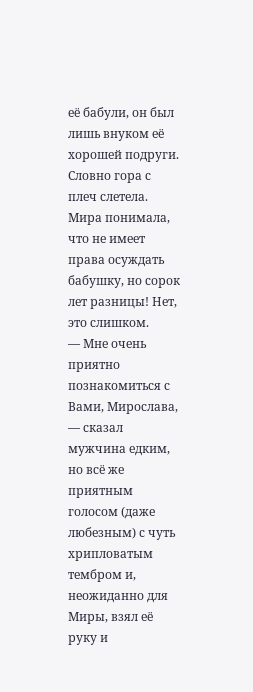её бабули, он был лишь внуком её хорошей подруги. Словно гора с плеч слетела. Мира понимала, что не имеет права осуждать бабушку, но сорок лет разницы! Нет, это слишком.
— Мне очень приятно познакомиться с Вами, Мирослава, — сказал мужчина едким, но всё же приятным голосом (даже любезным) с чуть хрипловатым тембром и, неожиданно для Миры, взял её руку и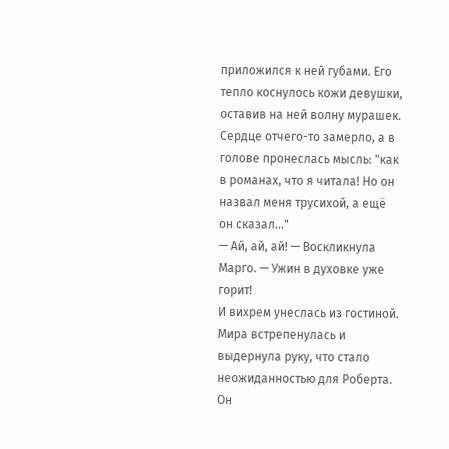приложился к ней губами. Его тепло коснулось кожи девушки, оставив на ней волну мурашек. Сердце отчего-то замерло, а в голове пронеслась мысль: "как в романах, что я читала! Но он назвал меня трусихой, а ещё он сказал..."
— Ай, ай, ай! — Воскликнула Марго. — Ужин в духовке уже горит!
И вихрем унеслась из гостиной. Мира встрепенулась и выдернула руку, что стало неожиданностью для Роберта. Он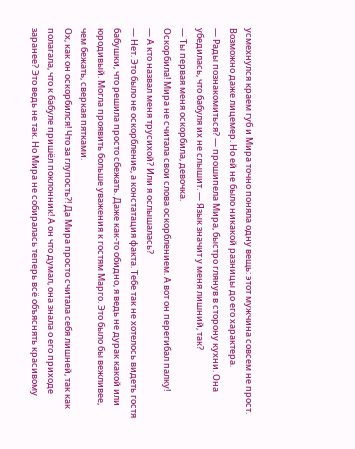усмехнулся краем губ и Мира точно поняла одну вещь: этот мужчина совсем не прост. Возможно даже лицемер. Но ей не было никакой разницы до его характера.
— Рады познакомиться? — прошипела Мира, быстро глянув в сторону кухни. Она убедилась, что бабуля их не слышит. — Язык значит у меня лишний, так?
— Ты первая меня оскорбила, девочка.
Оскорбила! Мира не считала свои слова оскорблением. А вот он перегибал палку!
— А кто назвал меня трусихой? Или я ослышалась?
— Нет. Это было не оскорбление, а констатация факта. Тебе так не хотелось видеть гостя бабушки, что решила просто сбежать. Даже как-то обидно, я ведь не дурак какой или юродивый. Могла проявить больше уважения к гостям Марго. Это было бы вежливее, чем бежать, сверкая пятками.
Ох, как он оскорбился! Что за глупость?! Да Мира просто считала себя лишней, так как полагала, что к бабуле пришёл поклонник! А он что думал, она знала о его приходе заранее? Это ведь не так. Но Мира не собиралась теперь всё объяснять красивому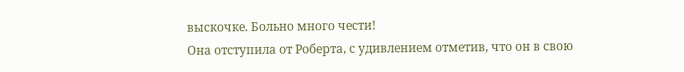выскочке. Больно много чести!
Она отступила от Роберта, с удивлением отметив, что он в свою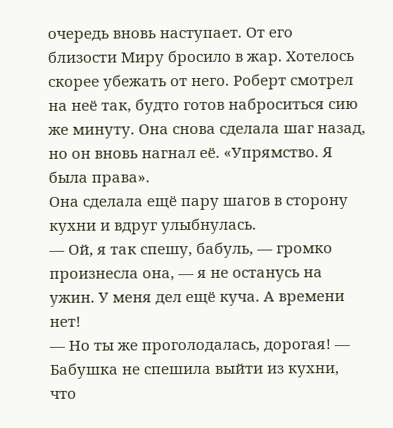очередь вновь наступает. От его близости Миру бросило в жар. Хотелось скорее убежать от него. Роберт смотрел на неё так, будто готов наброситься сию же минуту. Она снова сделала шаг назад, но он вновь нагнал её. «Упрямство. Я была права».
Она сделала ещё пару шагов в сторону кухни и вдруг улыбнулась.
— Ой, я так спешу, бабуль, — громко произнесла она, — я не останусь на ужин. У меня дел ещё куча. А времени нет!
— Но ты же проголодалась, дорогая! — Бабушка не спешила выйти из кухни, что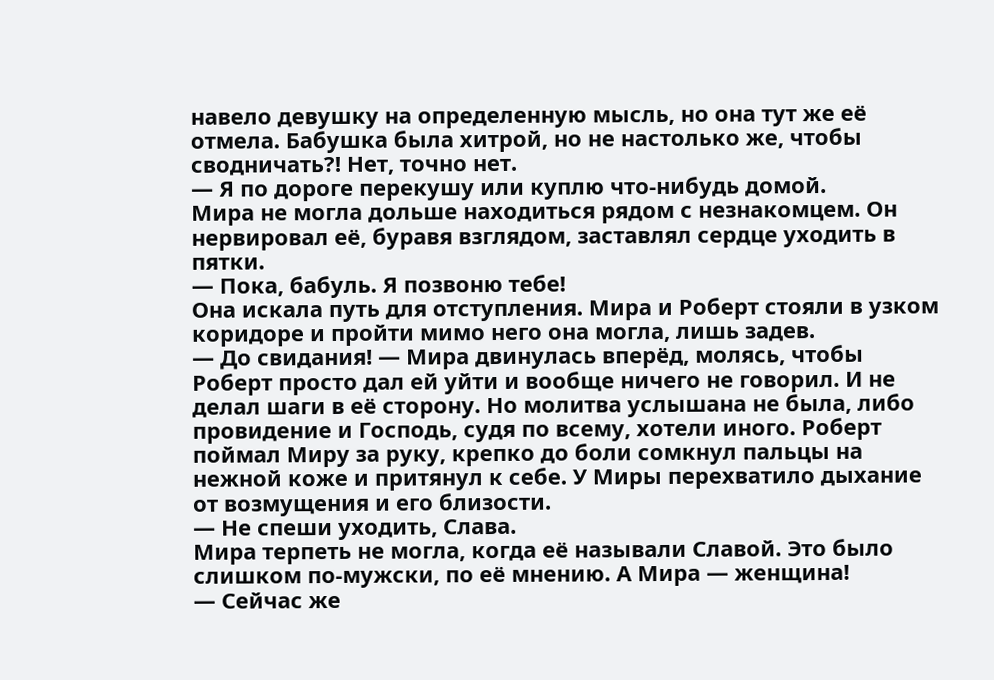навело девушку на определенную мысль, но она тут же её отмела. Бабушка была хитрой, но не настолько же, чтобы сводничать?! Нет, точно нет.
— Я по дороге перекушу или куплю что-нибудь домой.
Мира не могла дольше находиться рядом с незнакомцем. Он нервировал её, буравя взглядом, заставлял сердце уходить в пятки.
— Пока, бабуль. Я позвоню тебе!
Она искала путь для отступления. Мира и Роберт стояли в узком коридоре и пройти мимо него она могла, лишь задев.
— До свидания! — Мира двинулась вперёд, молясь, чтобы Роберт просто дал ей уйти и вообще ничего не говорил. И не делал шаги в её сторону. Но молитва услышана не была, либо провидение и Господь, судя по всему, хотели иного. Роберт поймал Миру за руку, крепко до боли сомкнул пальцы на нежной коже и притянул к себе. У Миры перехватило дыхание от возмущения и его близости.
— Не спеши уходить, Слава.
Мира терпеть не могла, когда её называли Славой. Это было слишком по-мужски, по её мнению. А Мира — женщина!
— Сейчас же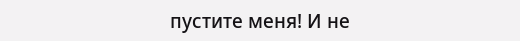пустите меня! И не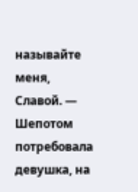называйте меня, Славой. — Шепотом потребовала девушка, на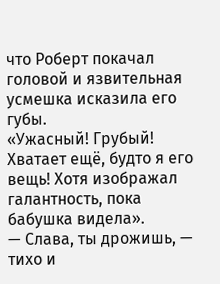что Роберт покачал головой и язвительная усмешка исказила его губы.
«Ужасный! Грубый! Хватает ещё, будто я его вещь! Хотя изображал галантность, пока бабушка видела».
— Слава, ты дрожишь, — тихо и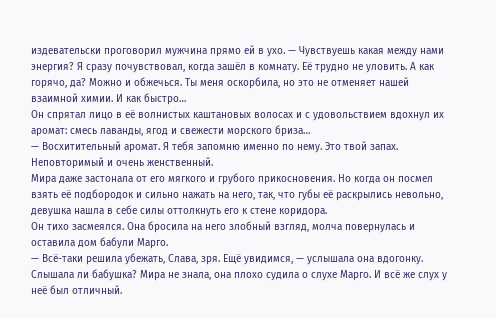издевательски проговорил мужчина прямо ей в ухо. — Чувствуешь какая между нами энергия? Я сразу почувствовал, когда зашёл в комнату. Её трудно не уловить. А как горячо, да? Можно и обжечься. Ты меня оскорбила, но это не отменяет нашей взаимной химии. И как быстро…
Он спрятал лицо в её волнистых каштановых волосах и с удовольствием вдохнул их аромат: смесь лаванды, ягод и свежести морского бриза…
— Восхитительный аромат. Я тебя запомню именно по нему. Это твой запах. Неповторимый и очень женственный.
Мира даже застонала от его мягкого и грубого прикосновения. Но когда он посмел взять её подбородок и сильно нажать на него, так, что губы её раскрылись невольно, девушка нашла в себе силы оттолкнуть его к стене коридора.
Он тихо засмеялся. Она бросила на него злобный взгляд, молча повернулась и оставила дом бабули Марго.
— Всё-таки решила убежать, Слава, зря. Ещё увидимся, — услышала она вдогонку. Слышала ли бабушка? Мира не знала, она плохо судила о слухе Марго. И всё же слух у неё был отличный.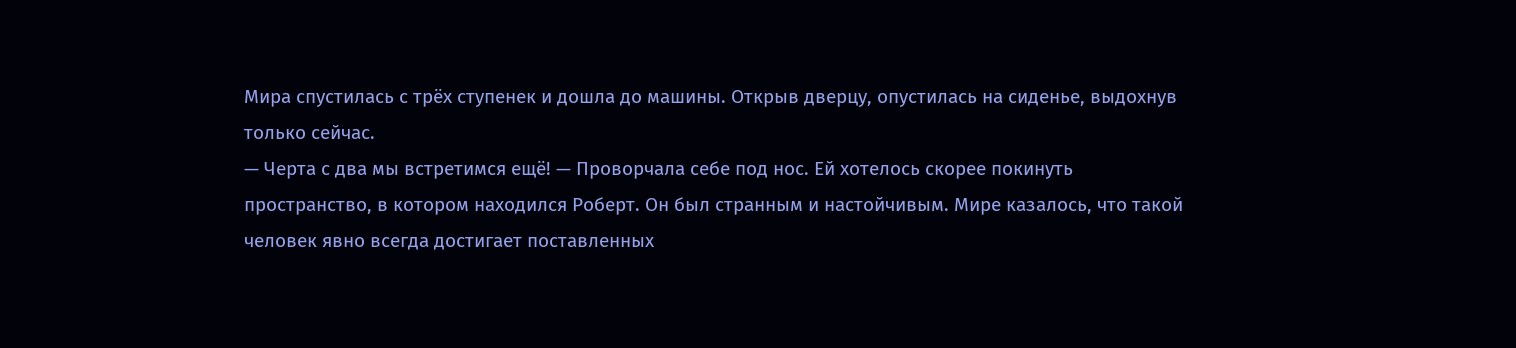Мира спустилась с трёх ступенек и дошла до машины. Открыв дверцу, опустилась на сиденье, выдохнув только сейчас.
— Черта с два мы встретимся ещё! — Проворчала себе под нос. Ей хотелось скорее покинуть пространство, в котором находился Роберт. Он был странным и настойчивым. Мире казалось, что такой человек явно всегда достигает поставленных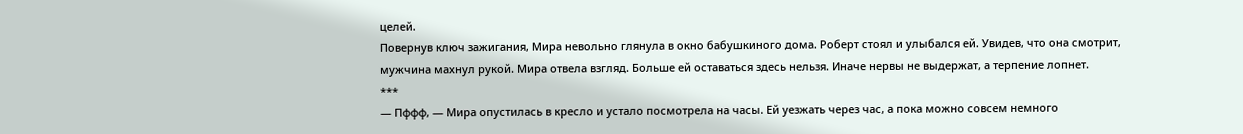целей.
Повернув ключ зажигания, Мира невольно глянула в окно бабушкиного дома. Роберт стоял и улыбался ей. Увидев, что она смотрит, мужчина махнул рукой. Мира отвела взгляд. Больше ей оставаться здесь нельзя. Иначе нервы не выдержат, а терпение лопнет.
***
— Пффф, — Мира опустилась в кресло и устало посмотрела на часы. Ей уезжать через час, а пока можно совсем немного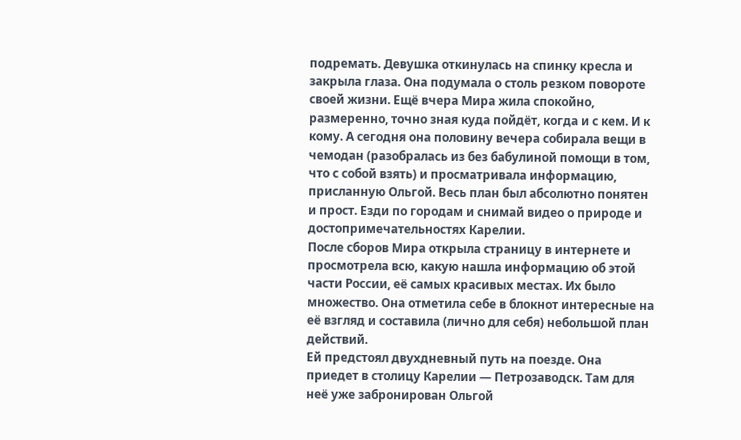подремать. Девушка откинулась на спинку кресла и закрыла глаза. Она подумала о столь резком повороте своей жизни. Ещё вчера Мира жила спокойно, размеренно, точно зная куда пойдёт, когда и с кем. И к кому. А сегодня она половину вечера собирала вещи в чемодан (разобралась из без бабулиной помощи в том, что с собой взять) и просматривала информацию, присланную Ольгой. Весь план был абсолютно понятен и прост. Езди по городам и снимай видео о природе и достопримечательностях Карелии.
После сборов Мира открыла страницу в интернете и просмотрела всю, какую нашла информацию об этой части России, её самых красивых местах. Их было множество. Она отметила себе в блокнот интересные на её взгляд и составила (лично для себя) небольшой план действий.
Ей предстоял двухдневный путь на поезде. Она приедет в столицу Карелии — Петрозаводск. Там для неё уже забронирован Ольгой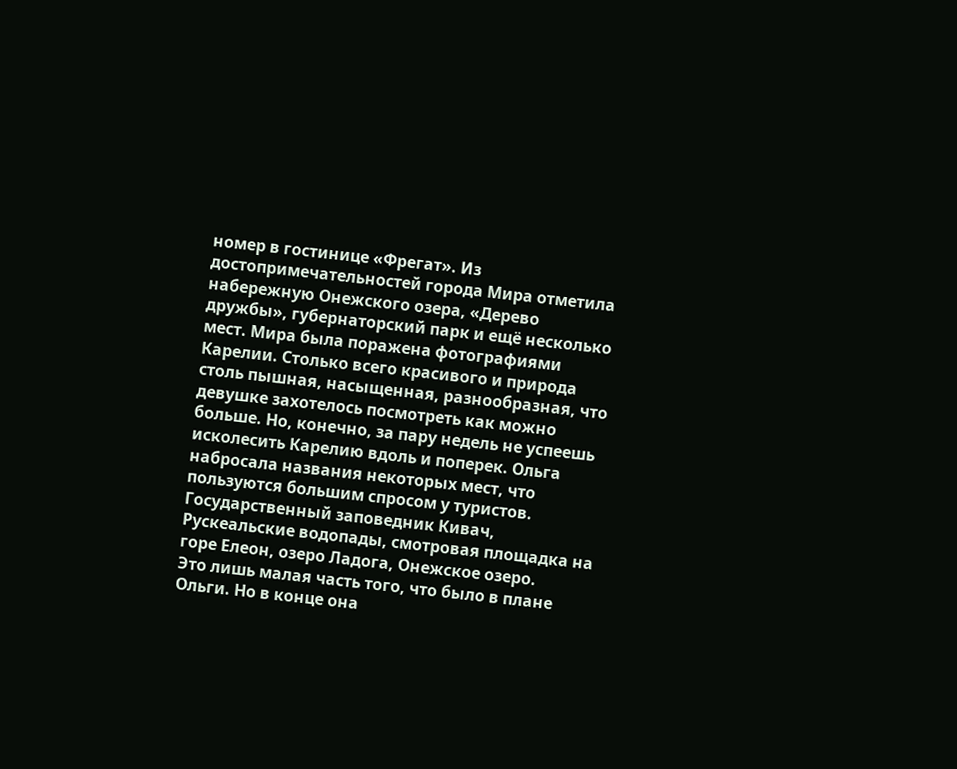номер в гостинице «Фрегат». Из достопримечательностей города Мира отметила набережную Онежского озера, «Дерево дружбы», губернаторский парк и ещё несколько мест. Мира была поражена фотографиями Карелии. Столько всего красивого и природа столь пышная, насыщенная, разнообразная, что девушке захотелось посмотреть как можно больше. Но, конечно, за пару недель не успеешь исколесить Карелию вдоль и поперек. Ольга набросала названия некоторых мест, что пользуются большим спросом у туристов. Государственный заповедник Кивач, Рускеальские водопады, смотровая площадка на горе Елеон, озеро Ладога, Онежское озеро.
Это лишь малая часть того, что было в плане Ольги. Но в конце она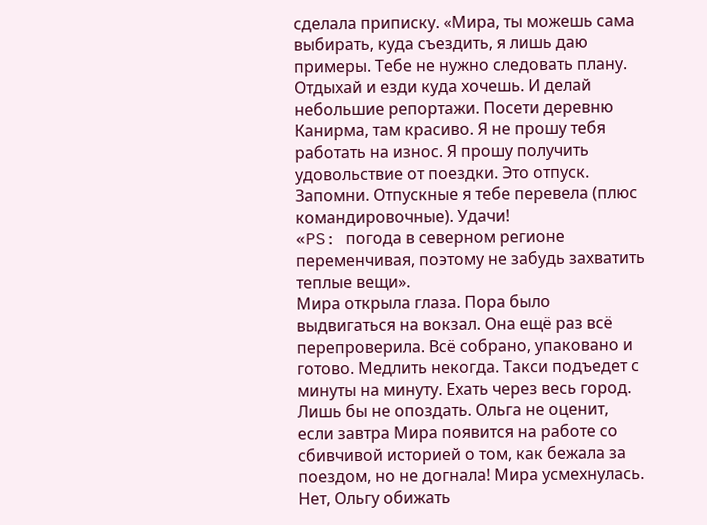сделала приписку. «Мира, ты можешь сама выбирать, куда съездить, я лишь даю примеры. Тебе не нужно следовать плану. Отдыхай и езди куда хочешь. И делай небольшие репортажи. Посети деревню Канирма, там красиво. Я не прошу тебя работать на износ. Я прошу получить удовольствие от поездки. Это отпуск. Запомни. Отпускные я тебе перевела (плюс командировочные). Удачи!
«PS: погода в северном регионе переменчивая, поэтому не забудь захватить теплые вещи».
Мира открыла глаза. Пора было выдвигаться на вокзал. Она ещё раз всё перепроверила. Всё собрано, упаковано и готово. Медлить некогда. Такси подъедет с минуты на минуту. Ехать через весь город. Лишь бы не опоздать. Ольга не оценит, если завтра Мира появится на работе со сбивчивой историей о том, как бежала за поездом, но не догнала! Мира усмехнулась. Нет, Ольгу обижать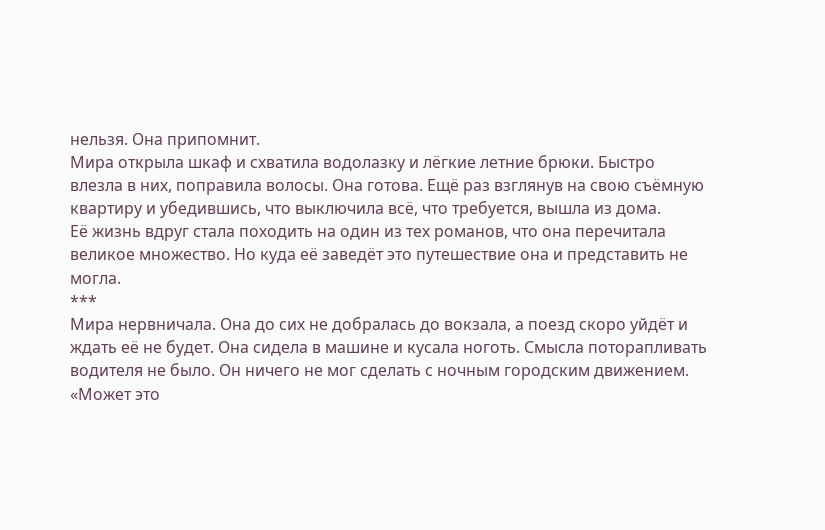нельзя. Она припомнит.
Мира открыла шкаф и схватила водолазку и лёгкие летние брюки. Быстро влезла в них, поправила волосы. Она готова. Ещё раз взглянув на свою съёмную квартиру и убедившись, что выключила всё, что требуется, вышла из дома.
Её жизнь вдруг стала походить на один из тех романов, что она перечитала великое множество. Но куда её заведёт это путешествие она и представить не могла.
***
Мира нервничала. Она до сих не добралась до вокзала, а поезд скоро уйдёт и ждать её не будет. Она сидела в машине и кусала ноготь. Смысла поторапливать водителя не было. Он ничего не мог сделать с ночным городским движением.
«Может это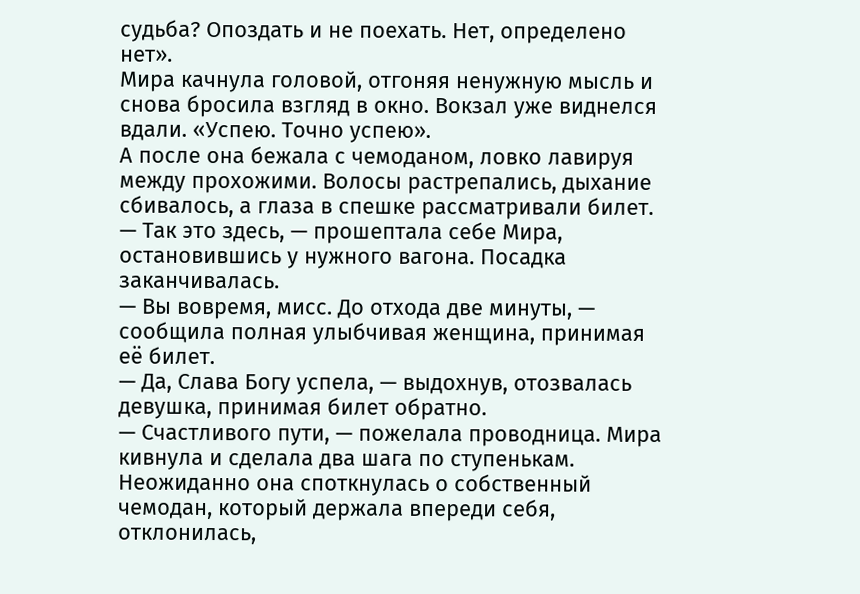судьба? Опоздать и не поехать. Нет, определено нет».
Мира качнула головой, отгоняя ненужную мысль и снова бросила взгляд в окно. Вокзал уже виднелся вдали. «Успею. Точно успею».
А после она бежала с чемоданом, ловко лавируя между прохожими. Волосы растрепались, дыхание сбивалось, а глаза в спешке рассматривали билет.
— Так это здесь, — прошептала себе Мира, остановившись у нужного вагона. Посадка заканчивалась.
— Вы вовремя, мисс. До отхода две минуты, — сообщила полная улыбчивая женщина, принимая её билет.
— Да, Слава Богу успела, — выдохнув, отозвалась девушка, принимая билет обратно.
— Счастливого пути, — пожелала проводница. Мира кивнула и сделала два шага по ступенькам. Неожиданно она споткнулась о собственный чемодан, который держала впереди себя, отклонилась,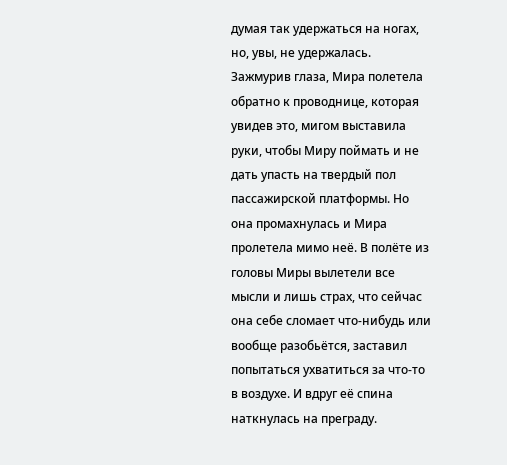думая так удержаться на ногах, но, увы, не удержалась. Зажмурив глаза, Мира полетела обратно к проводнице, которая увидев это, мигом выставила руки, чтобы Миру поймать и не дать упасть на твердый пол пассажирской платформы. Но она промахнулась и Мира пролетела мимо неё. В полёте из головы Миры вылетели все мысли и лишь страх, что сейчас она себе сломает что-нибудь или вообще разобьётся, заставил попытаться ухватиться за что-то в воздухе. И вдруг её спина наткнулась на преграду.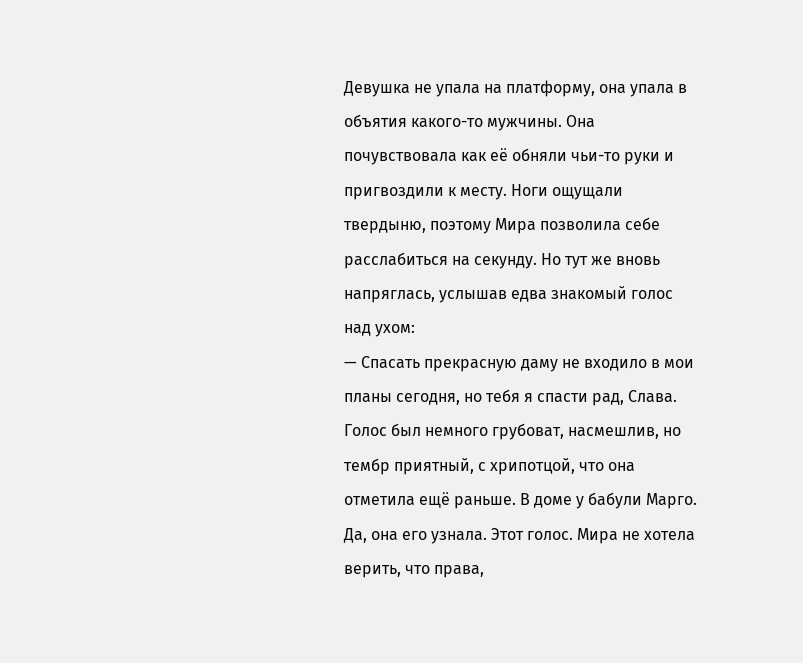Девушка не упала на платформу, она упала в объятия какого-то мужчины. Она почувствовала как её обняли чьи-то руки и пригвоздили к месту. Ноги ощущали твердыню, поэтому Мира позволила себе расслабиться на секунду. Но тут же вновь напряглась, услышав едва знакомый голос над ухом:
— Спасать прекрасную даму не входило в мои планы сегодня, но тебя я спасти рад, Слава.
Голос был немного грубоват, насмешлив, но тембр приятный, с хрипотцой, что она отметила ещё раньше. В доме у бабули Марго. Да, она его узнала. Этот голос. Мира не хотела верить, что права,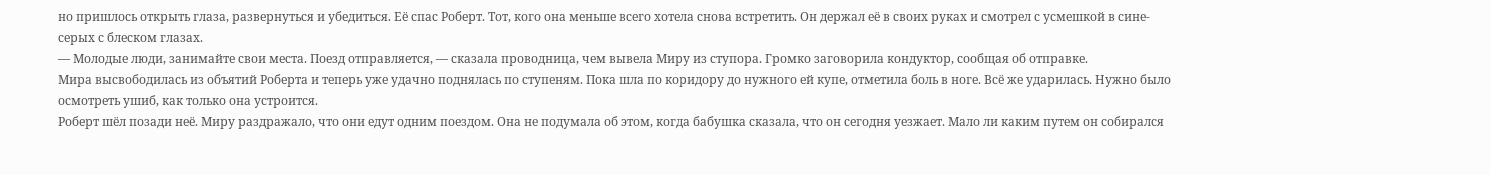но пришлось открыть глаза, развернуться и убедиться. Её спас Роберт. Тот, кого она меньше всего хотела снова встретить. Он держал её в своих руках и смотрел с усмешкой в сине-серых с блеском глазах.
— Молодые люди, занимайте свои места. Поезд отправляется, — сказала проводница, чем вывела Миру из ступора. Громко заговорила кондуктор, сообщая об отправке.
Мира высвободилась из объятий Роберта и теперь уже удачно поднялась по ступеням. Пока шла по коридору до нужного ей купе, отметила боль в ноге. Всё же ударилась. Нужно было осмотреть ушиб, как только она устроится.
Роберт шёл позади неё. Миру раздражало, что они едут одним поездом. Она не подумала об этом, когда бабушка сказала, что он сегодня уезжает. Мало ли каким путем он собирался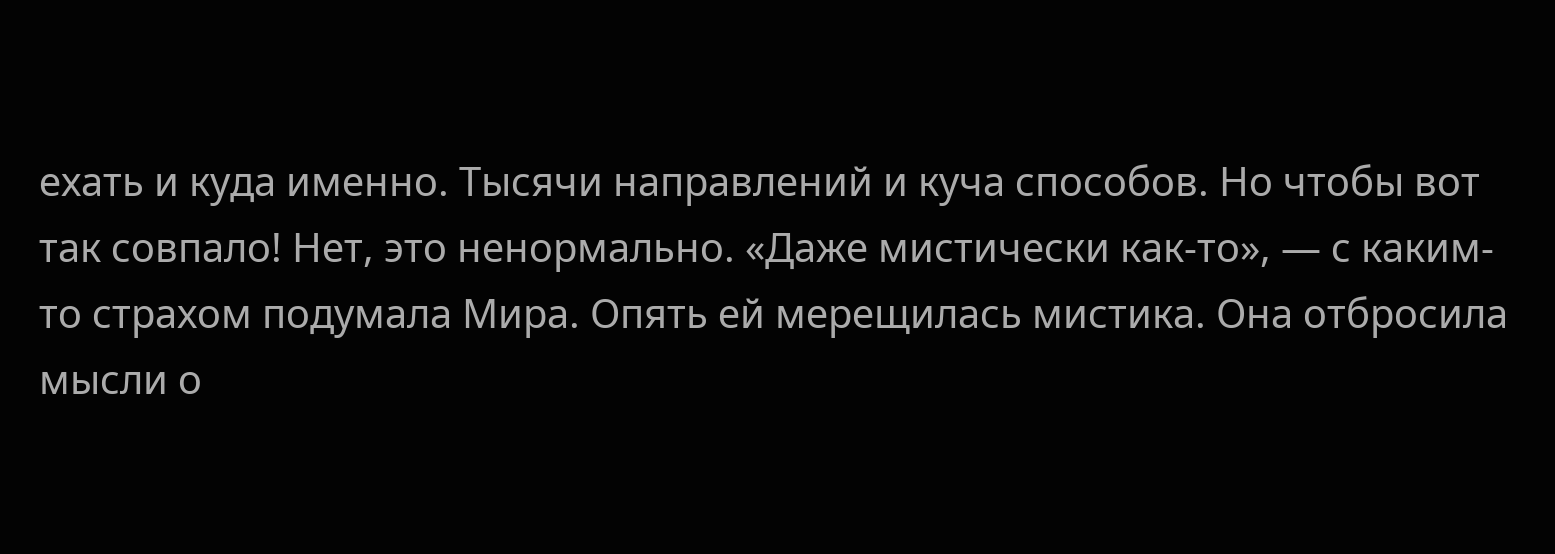ехать и куда именно. Тысячи направлений и куча способов. Но чтобы вот так совпало! Нет, это ненормально. «Даже мистически как-то», — с каким-то страхом подумала Мира. Опять ей мерещилась мистика. Она отбросила мысли о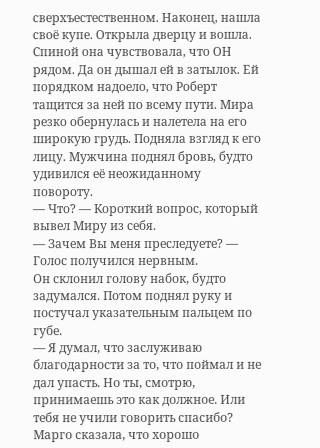сверхъестественном. Наконец, нашла своё купе. Открыла дверцу и вошла. Спиной она чувствовала, что ОН рядом. Да он дышал ей в затылок. Ей порядком надоело, что Роберт тащится за ней по всему пути. Мира резко обернулась и налетела на его широкую грудь. Подняла взгляд к его лицу. Мужчина поднял бровь, будто удивился её неожиданному повороту.
— Что? — Короткий вопрос, который вывел Миру из себя.
— Зачем Вы меня преследуете? — Голос получился нервным.
Он склонил голову набок, будто задумался. Потом поднял руку и постучал указательным пальцем по губе.
— Я думал, что заслуживаю благодарности за то, что поймал и не дал упасть. Но ты, смотрю, принимаешь это как должное. Или тебя не учили говорить спасибо? Марго сказала, что хорошо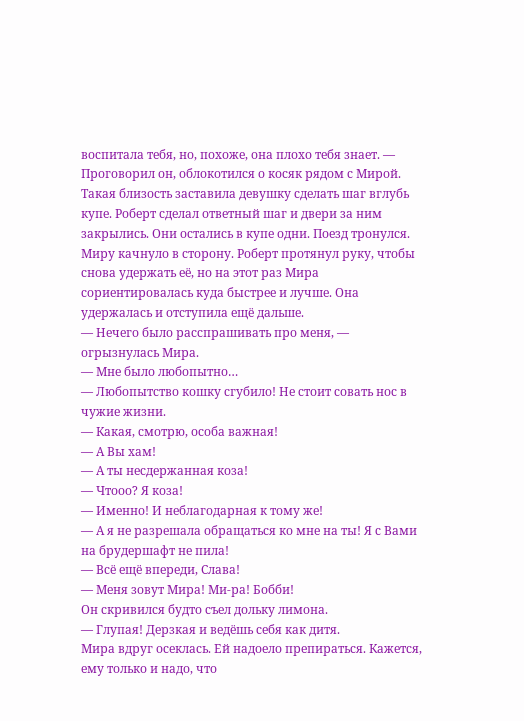воспитала тебя, но, похоже, она плохо тебя знает. — Проговорил он, облокотился о косяк рядом с Мирой. Такая близость заставила девушку сделать шаг вглубь купе. Роберт сделал ответный шаг и двери за ним закрылись. Они остались в купе одни. Поезд тронулся. Миру качнуло в сторону. Роберт протянул руку, чтобы снова удержать её, но на этот раз Мира сориентировалась куда быстрее и лучше. Она удержалась и отступила ещё дальше.
— Нечего было расспрашивать про меня, — огрызнулась Мира.
— Мне было любопытно…
— Любопытство кошку сгубило! Не стоит совать нос в чужие жизни.
— Какая, смотрю, особа важная!
— А Вы хам!
— А ты несдержанная коза!
— Чтооо? Я коза!
— Именно! И неблагодарная к тому же!
— А я не разрешала обращаться ко мне на ты! Я с Вами на брудершафт не пила!
— Всё ещё впереди, Слава!
— Меня зовут Мира! Ми-ра! Бобби!
Он скривился будто съел дольку лимона.
— Глупая! Дерзкая и ведёшь себя как дитя.
Мира вдруг осеклась. Ей надоело препираться. Кажется, ему только и надо, что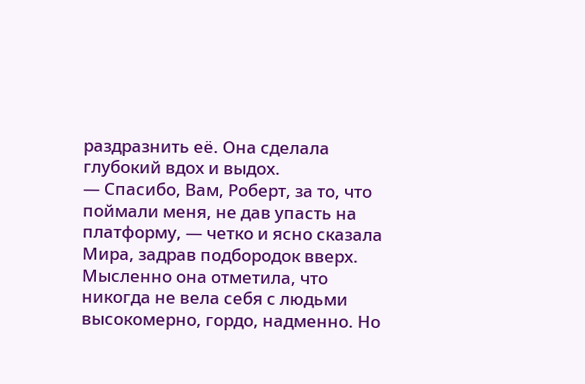раздразнить её. Она сделала глубокий вдох и выдох.
— Спасибо, Вам, Роберт, за то, что поймали меня, не дав упасть на платформу, — четко и ясно сказала Мира, задрав подбородок вверх. Мысленно она отметила, что никогда не вела себя с людьми высокомерно, гордо, надменно. Но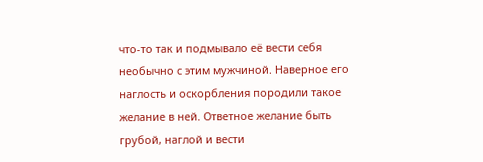что-то так и подмывало её вести себя необычно с этим мужчиной. Наверное его наглость и оскорбления породили такое желание в ней. Ответное желание быть грубой, наглой и вести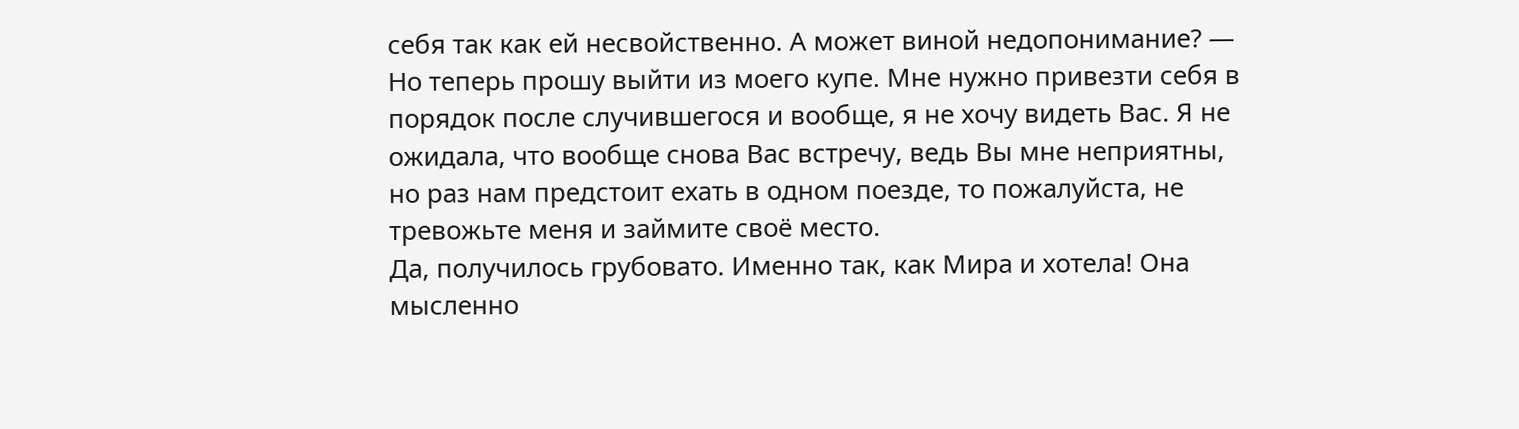себя так как ей несвойственно. А может виной недопонимание? — Но теперь прошу выйти из моего купе. Мне нужно привезти себя в порядок после случившегося и вообще, я не хочу видеть Вас. Я не ожидала, что вообще снова Вас встречу, ведь Вы мне неприятны, но раз нам предстоит ехать в одном поезде, то пожалуйста, не тревожьте меня и займите своё место.
Да, получилось грубовато. Именно так, как Мира и хотела! Она мысленно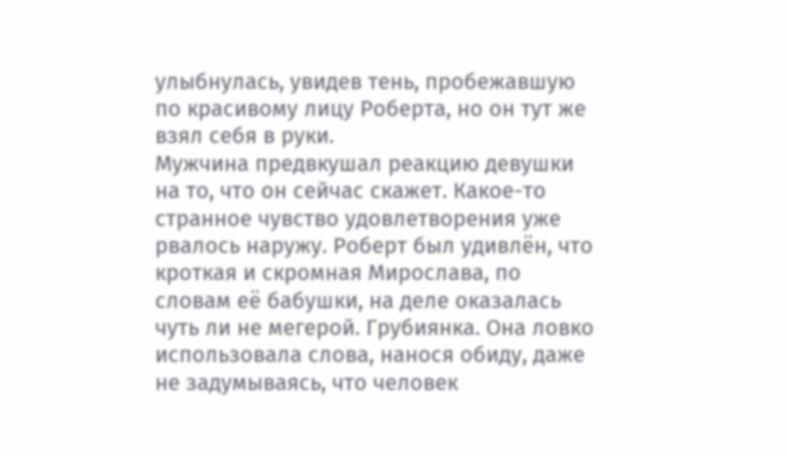улыбнулась, увидев тень, пробежавшую по красивому лицу Роберта, но он тут же взял себя в руки.
Мужчина предвкушал реакцию девушки на то, что он сейчас скажет. Какое-то странное чувство удовлетворения уже рвалось наружу. Роберт был удивлён, что кроткая и скромная Мирослава, по словам её бабушки, на деле оказалась чуть ли не мегерой. Грубиянка. Она ловко использовала слова, нанося обиду, даже не задумываясь, что человек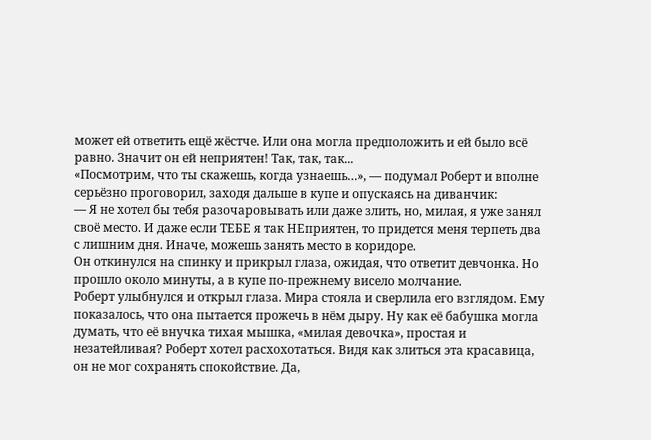может ей ответить ещё жёстче. Или она могла предположить и ей было всё равно. Значит он ей неприятен! Так, так, так...
«Посмотрим, что ты скажешь, когда узнаешь…», — подумал Роберт и вполне серьёзно проговорил, заходя дальше в купе и опускаясь на диванчик:
— Я не хотел бы тебя разочаровывать или даже злить, но, милая, я уже занял своё место. И даже если ТЕБЕ я так НЕприятен, то придется меня терпеть два с лишним дня. Иначе, можешь занять место в коридоре.
Он откинулся на спинку и прикрыл глаза, ожидая, что ответит девчонка. Но прошло около минуты, а в купе по-прежнему висело молчание.
Роберт улыбнулся и открыл глаза. Мира стояла и сверлила его взглядом. Ему показалось, что она пытается прожечь в нём дыру. Ну как её бабушка могла думать, что её внучка тихая мышка, «милая девочка», простая и незатейливая? Роберт хотел расхохотаться. Видя как злиться эта красавица, он не мог сохранять спокойствие. Да,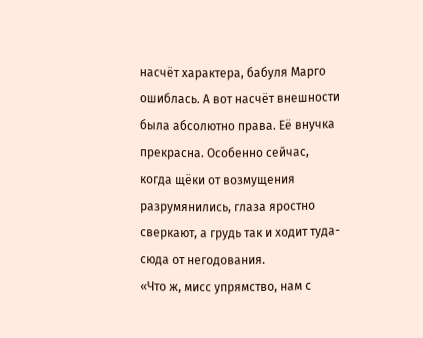насчёт характера, бабуля Марго ошиблась. А вот насчёт внешности была абсолютно права. Её внучка прекрасна. Особенно сейчас, когда щёки от возмущения разрумянились, глаза яростно сверкают, а грудь так и ходит туда-сюда от негодования.
«Что ж, мисс упрямство, нам с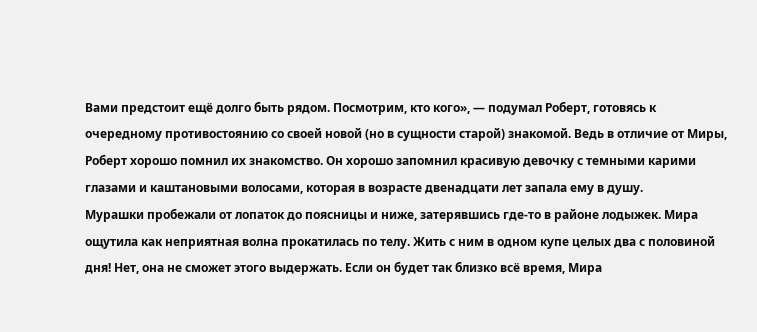Вами предстоит ещё долго быть рядом. Посмотрим, кто кого», — подумал Роберт, готовясь к очередному противостоянию со своей новой (но в сущности старой) знакомой. Ведь в отличие от Миры, Роберт хорошо помнил их знакомство. Он хорошо запомнил красивую девочку с темными карими глазами и каштановыми волосами, которая в возрасте двенадцати лет запала ему в душу.
Мурашки пробежали от лопаток до поясницы и ниже, затерявшись где-то в районе лодыжек. Мира ощутила как неприятная волна прокатилась по телу. Жить с ним в одном купе целых два с половиной дня! Нет, она не сможет этого выдержать. Если он будет так близко всё время, Мира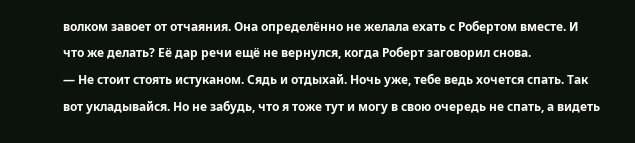волком завоет от отчаяния. Она определённо не желала ехать с Робертом вместе. И что же делать? Её дар речи ещё не вернулся, когда Роберт заговорил снова.
— Не стоит стоять истуканом. Сядь и отдыхай. Ночь уже, тебе ведь хочется спать. Так вот укладывайся. Но не забудь, что я тоже тут и могу в свою очередь не спать, а видеть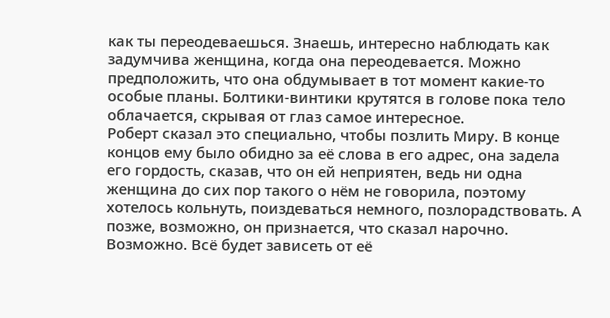как ты переодеваешься. Знаешь, интересно наблюдать как задумчива женщина, когда она переодевается. Можно предположить, что она обдумывает в тот момент какие-то особые планы. Болтики-винтики крутятся в голове пока тело облачается, скрывая от глаз самое интересное.
Роберт сказал это специально, чтобы позлить Миру. В конце концов ему было обидно за её слова в его адрес, она задела его гордость, сказав, что он ей неприятен, ведь ни одна женщина до сих пор такого о нём не говорила, поэтому хотелось кольнуть, поиздеваться немного, позлорадствовать. А позже, возможно, он признается, что сказал нарочно. Возможно. Всё будет зависеть от её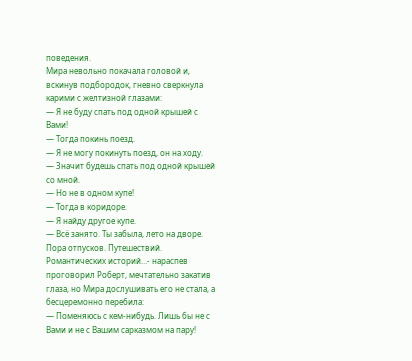поведения.
Мира невольно покачала головой и, вскинув подбородок, гневно сверкнула карими с желтизной глазами:
— Я не буду спать под одной крышей с Вами!
— Тогда покинь поезд.
— Я не могу покинуть поезд, он на ходу.
— Значит будешь спать под одной крышей со мной.
— Но не в одном купе!
— Тогда в коридоре.
— Я найду другое купе.
— Всё занято. Ты забыла, лето на дворе. Пора отпусков. Путешествий. Романтических историй…- нараспев проговорил Роберт, мечтательно закатив глаза, но Мира дослушивать его не стала, а бесцеремонно перебила:
— Поменяюсь с кем-нибудь. Лишь бы не с Вами и не с Вашим сарказмом на пару!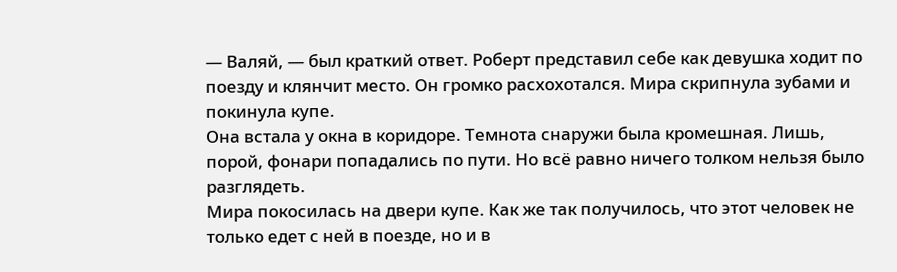— Валяй, — был краткий ответ. Роберт представил себе как девушка ходит по поезду и клянчит место. Он громко расхохотался. Мира скрипнула зубами и покинула купе.
Она встала у окна в коридоре. Темнота снаружи была кромешная. Лишь, порой, фонари попадались по пути. Но всё равно ничего толком нельзя было разглядеть.
Мира покосилась на двери купе. Как же так получилось, что этот человек не только едет с ней в поезде, но и в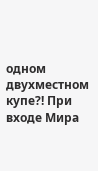одном двухместном купе?! При входе Мира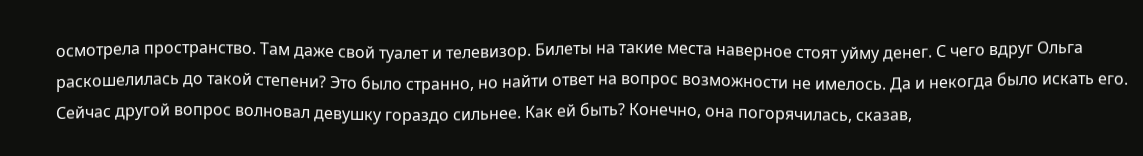осмотрела пространство. Там даже свой туалет и телевизор. Билеты на такие места наверное стоят уйму денег. С чего вдруг Ольга раскошелилась до такой степени? Это было странно, но найти ответ на вопрос возможности не имелось. Да и некогда было искать его. Сейчас другой вопрос волновал девушку гораздо сильнее. Как ей быть? Конечно, она погорячилась, сказав,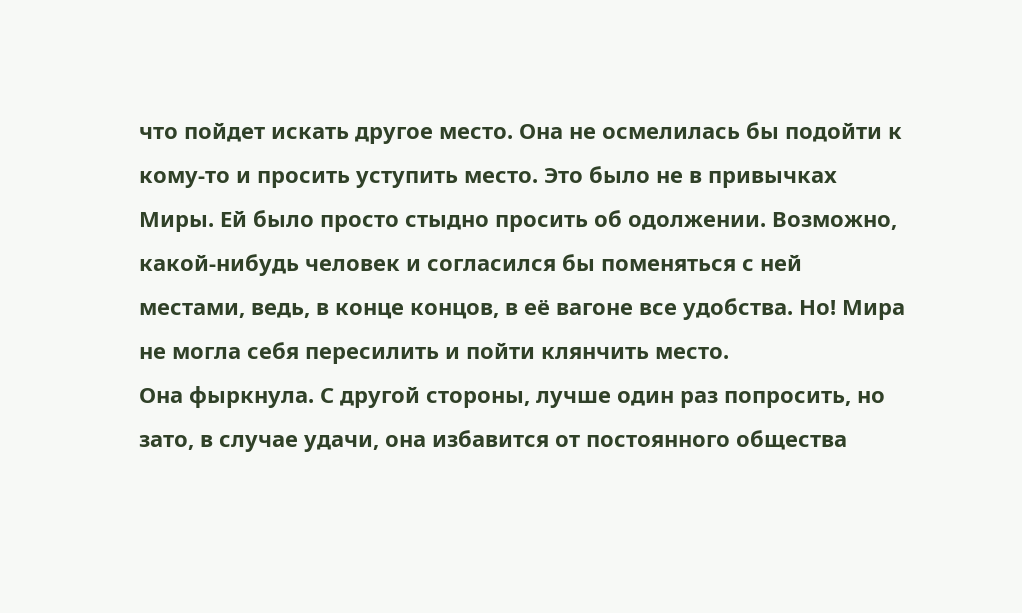что пойдет искать другое место. Она не осмелилась бы подойти к кому-то и просить уступить место. Это было не в привычках Миры. Ей было просто стыдно просить об одолжении. Возможно, какой-нибудь человек и согласился бы поменяться с ней местами, ведь, в конце концов, в её вагоне все удобства. Но! Мира не могла себя пересилить и пойти клянчить место.
Она фыркнула. С другой стороны, лучше один раз попросить, но зато, в случае удачи, она избавится от постоянного общества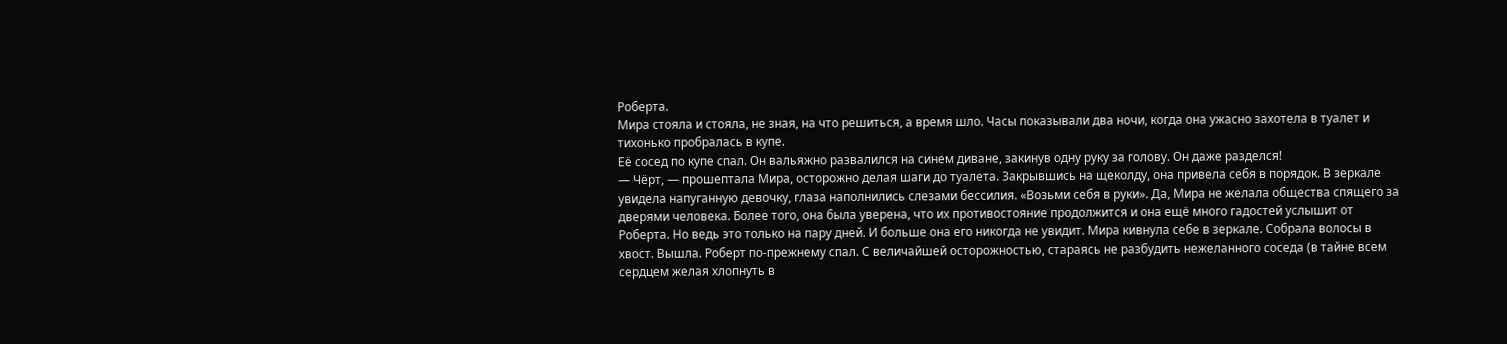Роберта.
Мира стояла и стояла, не зная, на что решиться, а время шло. Часы показывали два ночи, когда она ужасно захотела в туалет и тихонько пробралась в купе.
Её сосед по купе спал. Он вальяжно развалился на синем диване, закинув одну руку за голову. Он даже разделся!
— Чёрт, — прошептала Мира, осторожно делая шаги до туалета. Закрывшись на щеколду, она привела себя в порядок. В зеркале увидела напуганную девочку, глаза наполнились слезами бессилия. «Возьми себя в руки». Да, Мира не желала общества спящего за дверями человека. Более того, она была уверена, что их противостояние продолжится и она ещё много гадостей услышит от Роберта. Но ведь это только на пару дней. И больше она его никогда не увидит. Мира кивнула себе в зеркале. Собрала волосы в хвост. Вышла. Роберт по-прежнему спал. С величайшей осторожностью, стараясь не разбудить нежеланного соседа (в тайне всем сердцем желая хлопнуть в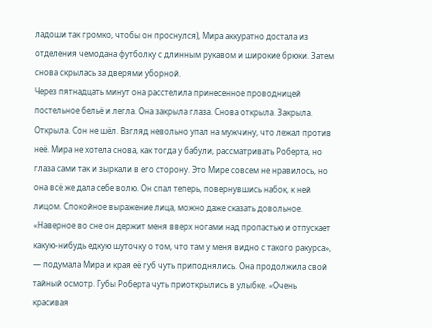ладоши так громко, чтобы он проснулся), Мира аккуратно достала из отделения чемодана футболку с длинным рукавом и широкие брюки. Затем снова скрылась за дверями уборной.
Через пятнадцать минут она расстелила принесенное проводницей постельное бельё и легла. Она закрыла глаза. Снова открыла. Закрыла. Открыла. Сон не шёл. Взгляд невольно упал на мужчину, что лежал против неё. Мира не хотела снова, как тогда у бабули, рассматривать Роберта, но глаза сами так и зыркали в его сторону. Это Мире совсем не нравилось, но она всё же дала себе волю. Он спал теперь, повернувшись набок, к ней лицом. Спокойное выражение лица, можно даже сказать довольное. «Наверное во сне он держит меня вверх ногами над пропастью и отпускает какую-нибудь едкую шуточку о том, что там у меня видно с такого ракурса», — подумала Мира и края её губ чуть приподнялись. Она продолжила свой тайный осмотр. Губы Роберта чуть приоткрылись в улыбке. «Очень красивая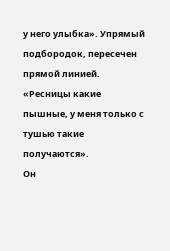у него улыбка». Упрямый подбородок, пересечен прямой линией. «Ресницы какие пышные, у меня только с тушью такие получаются».
Он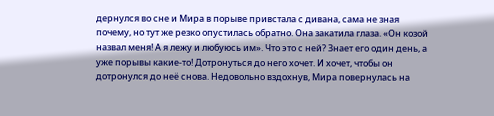дернулся во сне и Мира в порыве привстала с дивана, сама не зная почему, но тут же резко опустилась обратно. Она закатила глаза. «Он козой назвал меня! А я лежу и любуюсь им». Что это с ней? Знает его один день, а уже порывы какие-то! Дотронуться до него хочет. И хочет, чтобы он дотронулся до неё снова. Недовольно вздохнув, Мира повернулась на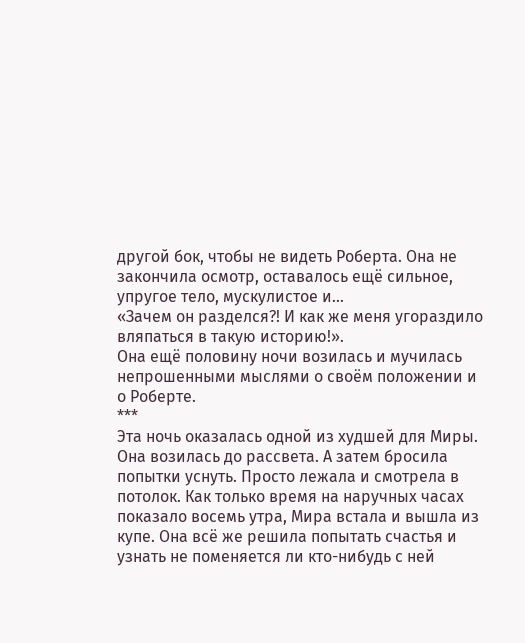другой бок, чтобы не видеть Роберта. Она не закончила осмотр, оставалось ещё сильное, упругое тело, мускулистое и…
«Зачем он разделся?! И как же меня угораздило вляпаться в такую историю!».
Она ещё половину ночи возилась и мучилась непрошенными мыслями о своём положении и о Роберте.
***
Эта ночь оказалась одной из худшей для Миры. Она возилась до рассвета. А затем бросила попытки уснуть. Просто лежала и смотрела в потолок. Как только время на наручных часах показало восемь утра, Мира встала и вышла из купе. Она всё же решила попытать счастья и узнать не поменяется ли кто-нибудь с ней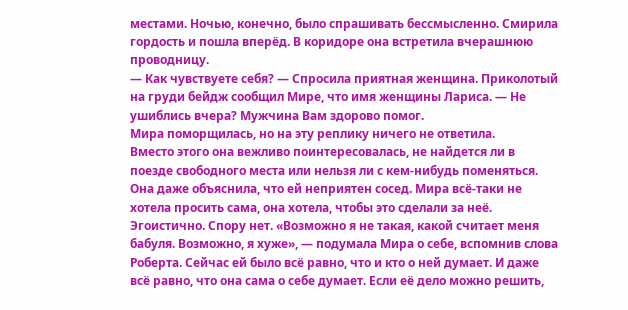местами. Ночью, конечно, было спрашивать бессмысленно. Смирила гордость и пошла вперёд. В коридоре она встретила вчерашнюю проводницу.
— Как чувствуете себя? — Спросила приятная женщина. Приколотый на груди бейдж сообщил Мире, что имя женщины Лариса. — Не ушиблись вчера? Мужчина Вам здорово помог.
Мира поморщилась, но на эту реплику ничего не ответила.
Вместо этого она вежливо поинтересовалась, не найдется ли в поезде свободного места или нельзя ли с кем-нибудь поменяться. Она даже объяснила, что ей неприятен сосед. Мира всё-таки не хотела просить сама, она хотела, чтобы это сделали за неё. Эгоистично. Спору нет. «Возможно я не такая, какой считает меня бабуля. Возможно, я хуже», — подумала Мира о себе, вспомнив слова Роберта. Сейчас ей было всё равно, что и кто о ней думает. И даже всё равно, что она сама о себе думает. Если её дело можно решить,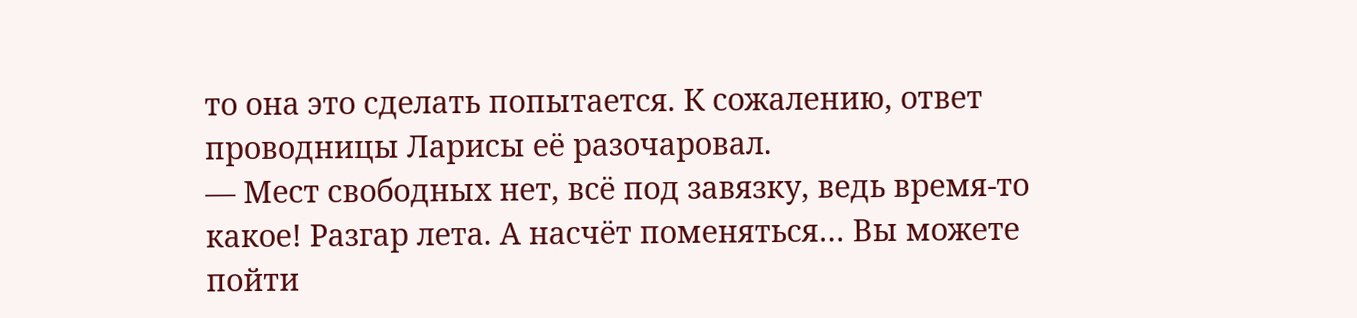то она это сделать попытается. К сожалению, ответ проводницы Ларисы её разочаровал.
— Мест свободных нет, всё под завязку, ведь время-то какое! Разгар лета. А насчёт поменяться… Вы можете пойти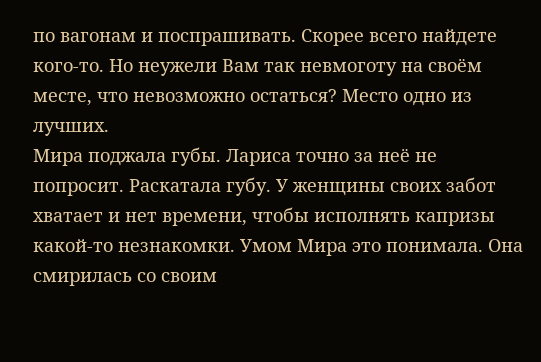по вагонам и поспрашивать. Скорее всего найдете кого-то. Но неужели Вам так невмоготу на своём месте, что невозможно остаться? Место одно из лучших.
Мира поджала губы. Лариса точно за неё не попросит. Раскатала губу. У женщины своих забот хватает и нет времени, чтобы исполнять капризы какой-то незнакомки. Умом Мира это понимала. Она смирилась со своим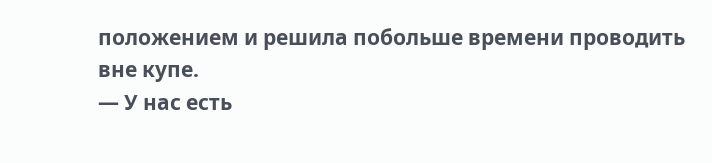положением и решила побольше времени проводить вне купе.
— У нас есть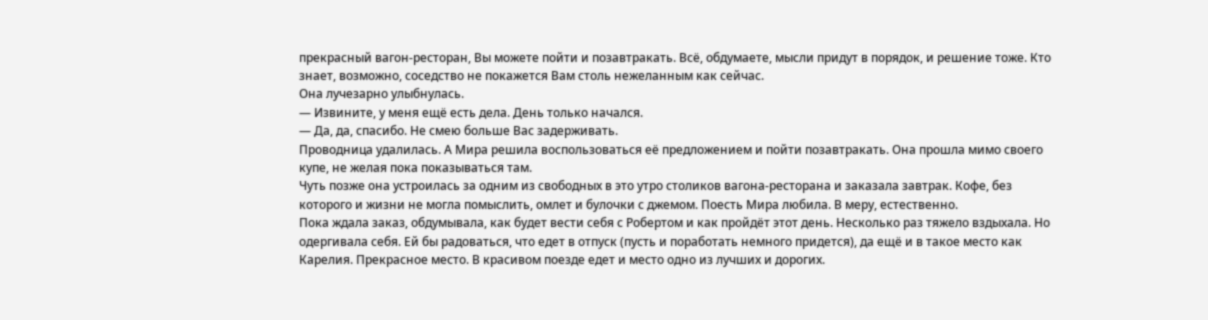прекрасный вагон-ресторан, Вы можете пойти и позавтракать. Всё, обдумаете, мысли придут в порядок, и решение тоже. Кто знает, возможно, соседство не покажется Вам столь нежеланным как сейчас.
Она лучезарно улыбнулась.
— Извините, у меня ещё есть дела. День только начался.
— Да, да, спасибо. Не смею больше Вас задерживать.
Проводница удалилась. А Мира решила воспользоваться её предложением и пойти позавтракать. Она прошла мимо своего купе, не желая пока показываться там.
Чуть позже она устроилась за одним из свободных в это утро столиков вагона-ресторана и заказала завтрак. Кофе, без которого и жизни не могла помыслить, омлет и булочки с джемом. Поесть Мира любила. В меру, естественно.
Пока ждала заказ, обдумывала, как будет вести себя с Робертом и как пройдёт этот день. Несколько раз тяжело вздыхала. Но одергивала себя. Ей бы радоваться, что едет в отпуск (пусть и поработать немного придется), да ещё и в такое место как Карелия. Прекрасное место. В красивом поезде едет и место одно из лучших и дорогих.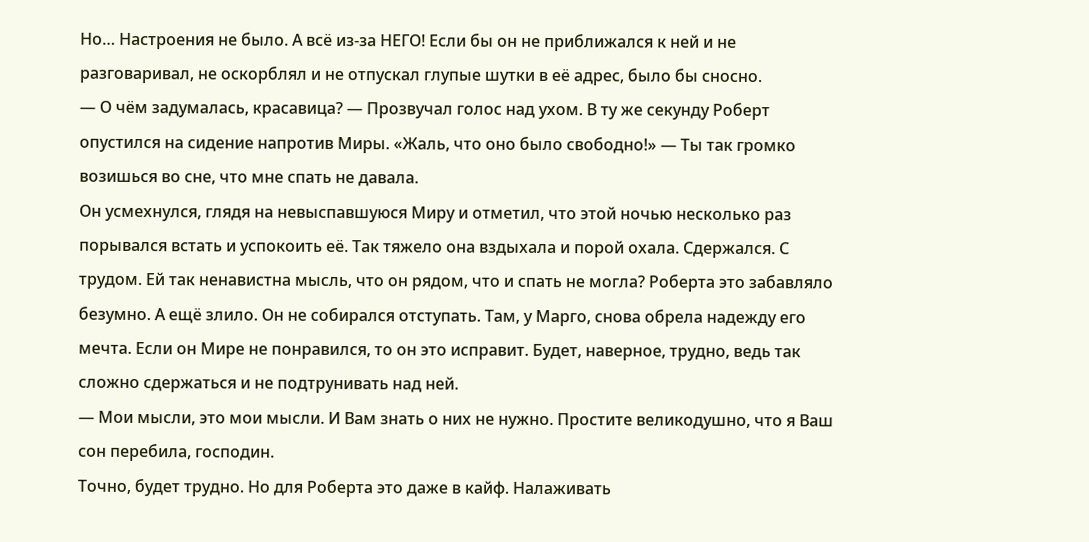Но… Настроения не было. А всё из-за НЕГО! Если бы он не приближался к ней и не разговаривал, не оскорблял и не отпускал глупые шутки в её адрес, было бы сносно.
— О чём задумалась, красавица? — Прозвучал голос над ухом. В ту же секунду Роберт опустился на сидение напротив Миры. «Жаль, что оно было свободно!» — Ты так громко возишься во сне, что мне спать не давала.
Он усмехнулся, глядя на невыспавшуюся Миру и отметил, что этой ночью несколько раз порывался встать и успокоить её. Так тяжело она вздыхала и порой охала. Сдержался. С трудом. Ей так ненавистна мысль, что он рядом, что и спать не могла? Роберта это забавляло безумно. А ещё злило. Он не собирался отступать. Там, у Марго, снова обрела надежду его мечта. Если он Мире не понравился, то он это исправит. Будет, наверное, трудно, ведь так сложно сдержаться и не подтрунивать над ней.
— Мои мысли, это мои мысли. И Вам знать о них не нужно. Простите великодушно, что я Ваш сон перебила, господин.
Точно, будет трудно. Но для Роберта это даже в кайф. Налаживать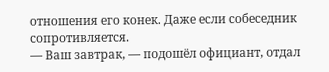отношения его конек. Даже если собеседник сопротивляется.
— Ваш завтрак, — подошёл официант, отдал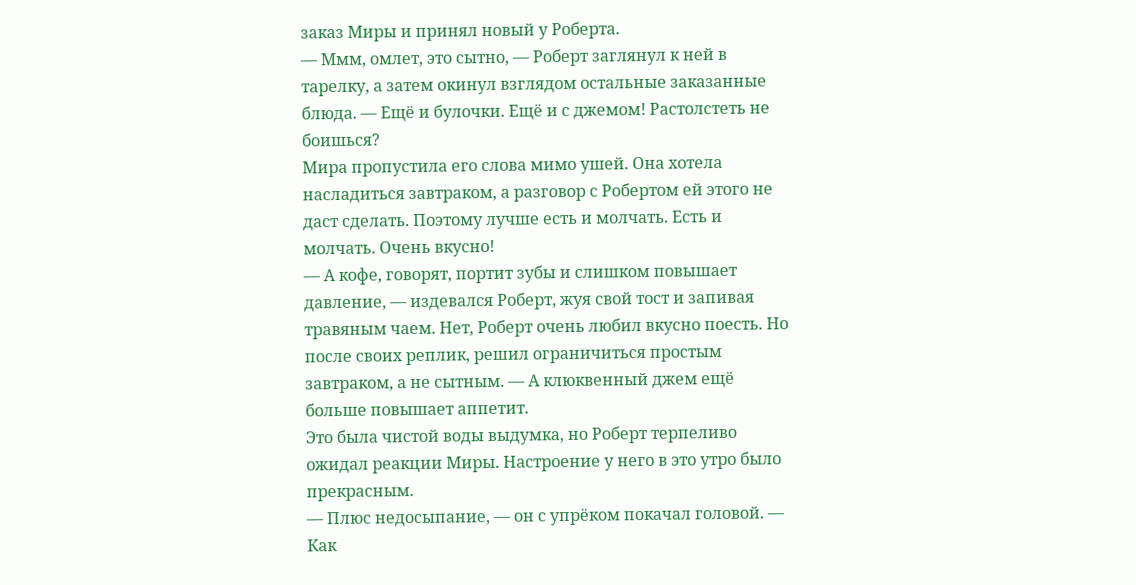заказ Миры и принял новый у Роберта.
— Ммм, омлет, это сытно, — Роберт заглянул к ней в тарелку, а затем окинул взглядом остальные заказанные блюда. — Ещё и булочки. Ещё и с джемом! Растолстеть не боишься?
Мира пропустила его слова мимо ушей. Она хотела насладиться завтраком, а разговор с Робертом ей этого не даст сделать. Поэтому лучше есть и молчать. Есть и молчать. Очень вкусно!
— А кофе, говорят, портит зубы и слишком повышает давление, — издевался Роберт, жуя свой тост и запивая травяным чаем. Нет, Роберт очень любил вкусно поесть. Но после своих реплик, решил ограничиться простым завтраком, а не сытным. — А клюквенный джем ещё больше повышает аппетит.
Это была чистой воды выдумка, но Роберт терпеливо ожидал реакции Миры. Настроение у него в это утро было прекрасным.
— Плюс недосыпание, — он с упрёком покачал головой. — Как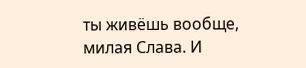ты живёшь вообще, милая Слава. И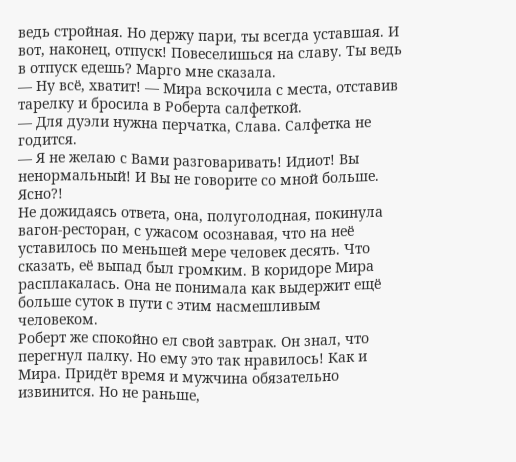ведь стройная. Но держу пари, ты всегда уставшая. И вот, наконец, отпуск! Повеселишься на славу. Ты ведь в отпуск едешь? Марго мне сказала.
— Ну всё, хватит! — Мира вскочила с места, отставив тарелку и бросила в Роберта салфеткой.
— Для дуэли нужна перчатка, Слава. Салфетка не годится.
— Я не желаю с Вами разговаривать! Идиот! Вы ненормальный! И Вы не говорите со мной больше. Ясно?!
Не дожидаясь ответа, она, полуголодная, покинула вагон-ресторан, с ужасом осознавая, что на неё уставилось по меньшей мере человек десять. Что сказать, её выпад был громким. В коридоре Мира расплакалась. Она не понимала как выдержит ещё больше суток в пути с этим насмешливым человеком.
Роберт же спокойно ел свой завтрак. Он знал, что перегнул палку. Но ему это так нравилось! Как и Мира. Придёт время и мужчина обязательно извинится. Но не раньше,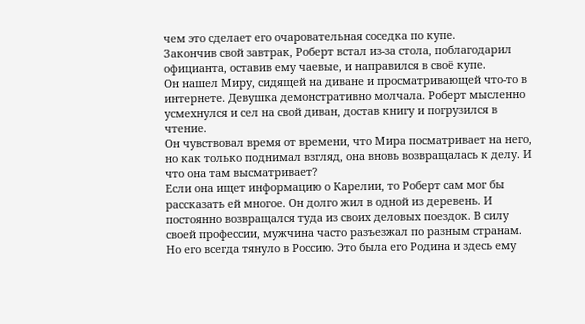чем это сделает его очаровательная соседка по купе.
Закончив свой завтрак, Роберт встал из-за стола, поблагодарил официанта, оставив ему чаевые, и направился в своё купе.
Он нашел Миру, сидящей на диване и просматривающей что-то в интернете. Девушка демонстративно молчала. Роберт мысленно усмехнулся и сел на свой диван, достав книгу и погрузился в чтение.
Он чувствовал время от времени, что Мира посматривает на него, но как только поднимал взгляд, она вновь возвращалась к делу. И что она там высматривает?
Если она ищет информацию о Карелии, то Роберт сам мог бы рассказать ей многое. Он долго жил в одной из деревень. И постоянно возвращался туда из своих деловых поездок. В силу своей профессии, мужчина часто разъезжал по разным странам. Но его всегда тянуло в Россию. Это была его Родина и здесь ему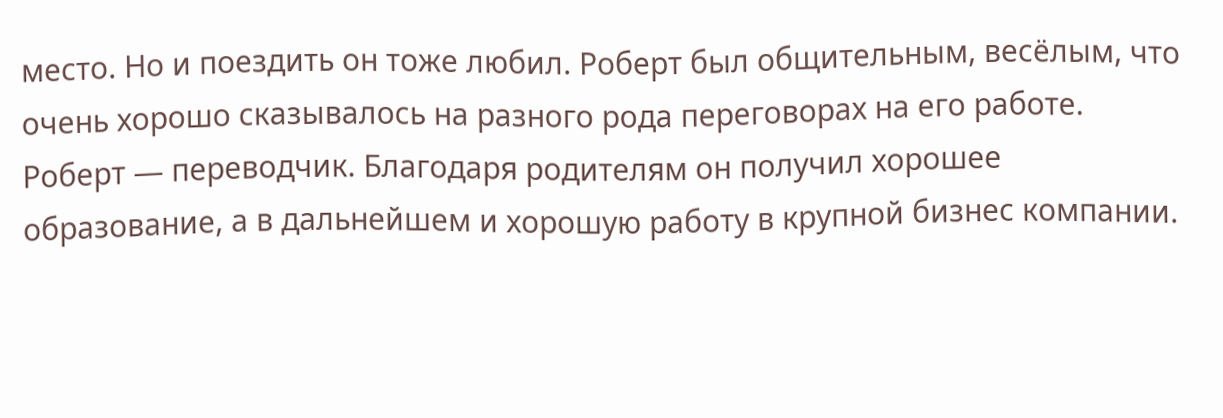место. Но и поездить он тоже любил. Роберт был общительным, весёлым, что очень хорошо сказывалось на разного рода переговорах на его работе. Роберт — переводчик. Благодаря родителям он получил хорошее образование, а в дальнейшем и хорошую работу в крупной бизнес компании.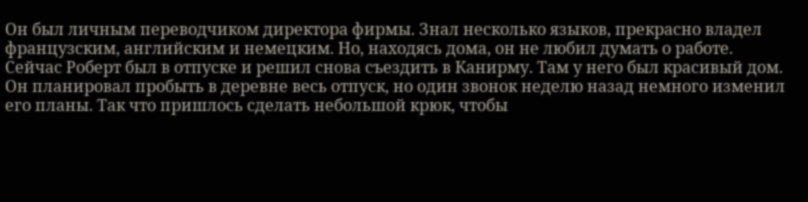Он был личным переводчиком директора фирмы. Знал несколько языков, прекрасно владел французским, английским и немецким. Но, находясь дома, он не любил думать о работе. Сейчас Роберт был в отпуске и решил снова съездить в Канирму. Там у него был красивый дом. Он планировал пробыть в деревне весь отпуск, но один звонок неделю назад немного изменил его планы. Так что пришлось сделать небольшой крюк, чтобы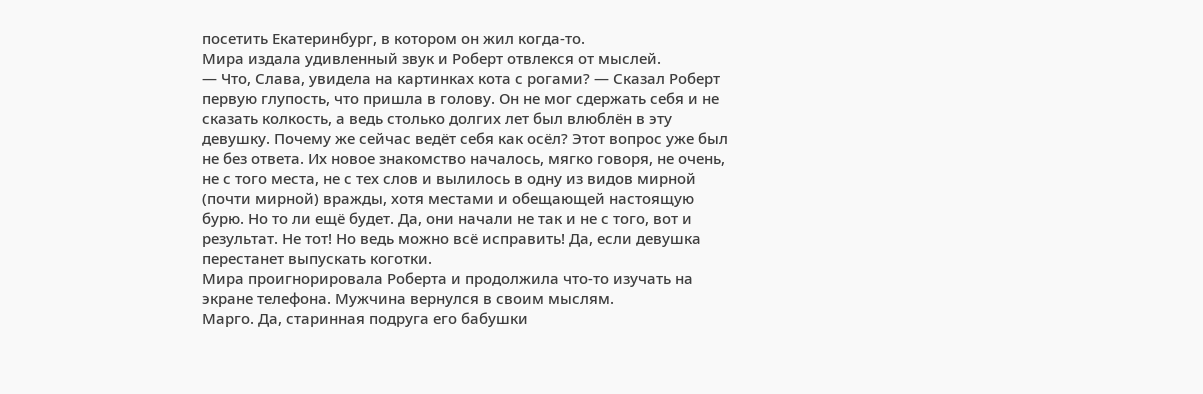посетить Екатеринбург, в котором он жил когда-то.
Мира издала удивленный звук и Роберт отвлекся от мыслей.
— Что, Слава, увидела на картинках кота с рогами? — Сказал Роберт первую глупость, что пришла в голову. Он не мог сдержать себя и не сказать колкость, а ведь столько долгих лет был влюблён в эту девушку. Почему же сейчас ведёт себя как осёл? Этот вопрос уже был не без ответа. Их новое знакомство началось, мягко говоря, не очень, не с того места, не с тех слов и вылилось в одну из видов мирной (почти мирной) вражды, хотя местами и обещающей настоящую бурю. Но то ли ещё будет. Да, они начали не так и не с того, вот и результат. Не тот! Но ведь можно всё исправить! Да, если девушка перестанет выпускать коготки.
Мира проигнорировала Роберта и продолжила что-то изучать на экране телефона. Мужчина вернулся в своим мыслям.
Марго. Да, старинная подруга его бабушки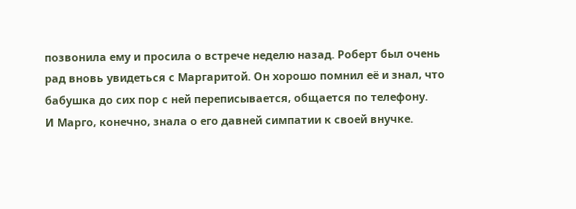позвонила ему и просила о встрече неделю назад. Роберт был очень рад вновь увидеться с Маргаритой. Он хорошо помнил её и знал, что бабушка до сих пор с ней переписывается, общается по телефону.
И Марго, конечно, знала о его давней симпатии к своей внучке.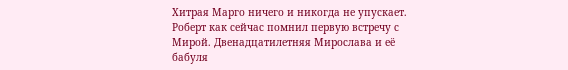Хитрая Марго ничего и никогда не упускает. Роберт как сейчас помнил первую встречу с Мирой. Двенадцатилетняя Мирослава и её бабуля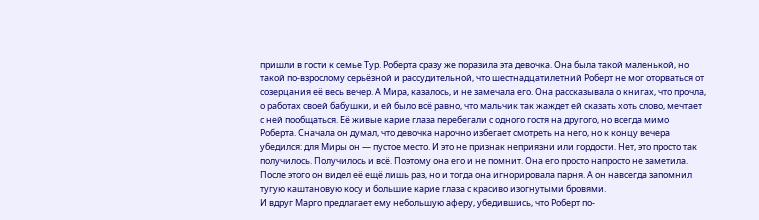пришли в гости к семье Тур. Роберта сразу же поразила эта девочка. Она была такой маленькой, но такой по-взрослому серьёзной и рассудительной, что шестнадцатилетний Роберт не мог оторваться от созерцания её весь вечер. А Мира, казалось, и не замечала его. Она рассказывала о книгах, что прочла, о работах своей бабушки, и ей было всё равно, что мальчик так жаждет ей сказать хоть слово, мечтает с ней пообщаться. Её живые карие глаза перебегали с одного гостя на другого, но всегда мимо Роберта. Сначала он думал, что девочка нарочно избегает смотреть на него, но к концу вечера убедился: для Миры он — пустое место. И это не признак неприязни или гордости. Нет, это просто так получилось. Получилось и всё. Поэтому она его и не помнит. Она его просто напросто не заметила. После этого он видел её ещё лишь раз, но и тогда она игнорировала парня. А он навсегда запомнил тугую каштановую косу и большие карие глаза с красиво изогнутыми бровями.
И вдруг Марго предлагает ему небольшую аферу, убедившись, что Роберт по-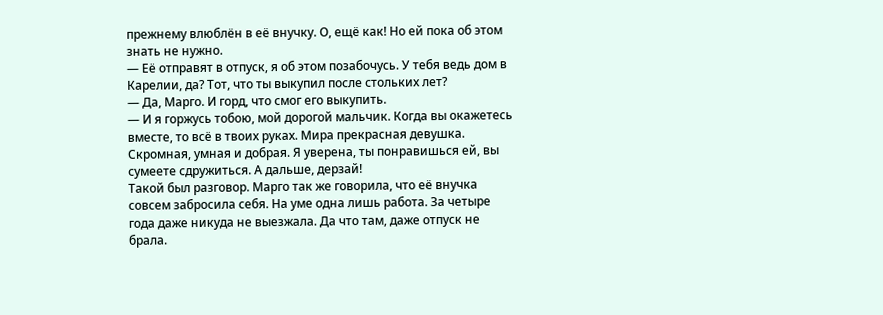прежнему влюблён в её внучку. О, ещё как! Но ей пока об этом знать не нужно.
— Её отправят в отпуск, я об этом позабочусь. У тебя ведь дом в Карелии, да? Тот, что ты выкупил после стольких лет?
— Да, Марго. И горд, что смог его выкупить.
— И я горжусь тобою, мой дорогой мальчик. Когда вы окажетесь вместе, то всё в твоих руках. Мира прекрасная девушка. Скромная, умная и добрая. Я уверена, ты понравишься ей, вы сумеете сдружиться. А дальше, дерзай!
Такой был разговор. Марго так же говорила, что её внучка совсем забросила себя. На уме одна лишь работа. За четыре года даже никуда не выезжала. Да что там, даже отпуск не брала.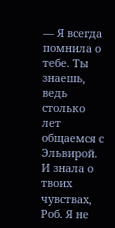— Я всегда помнила о тебе. Ты знаешь, ведь столько лет общаемся с Эльвирой. И знала о твоих чувствах, Роб. Я не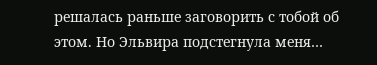решалась раньше заговорить с тобой об этом. Но Эльвира подстегнула меня…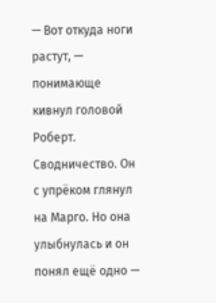— Вот откуда ноги растут, — понимающе кивнул головой Роберт. Сводничество. Он с упрёком глянул на Марго. Но она улыбнулась и он понял ещё одно —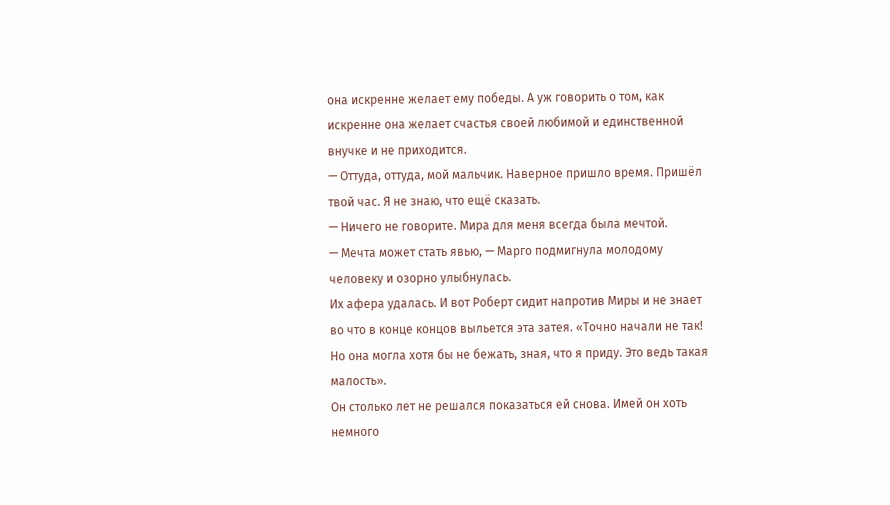она искренне желает ему победы. А уж говорить о том, как искренне она желает счастья своей любимой и единственной внучке и не приходится.
— Оттуда, оттуда, мой мальчик. Наверное пришло время. Пришёл твой час. Я не знаю, что ещё сказать.
— Ничего не говорите. Мира для меня всегда была мечтой.
— Мечта может стать явью, — Марго подмигнула молодому человеку и озорно улыбнулась.
Их афера удалась. И вот Роберт сидит напротив Миры и не знает во что в конце концов выльется эта затея. «Точно начали не так! Но она могла хотя бы не бежать, зная, что я приду. Это ведь такая малость».
Он столько лет не решался показаться ей снова. Имей он хоть немного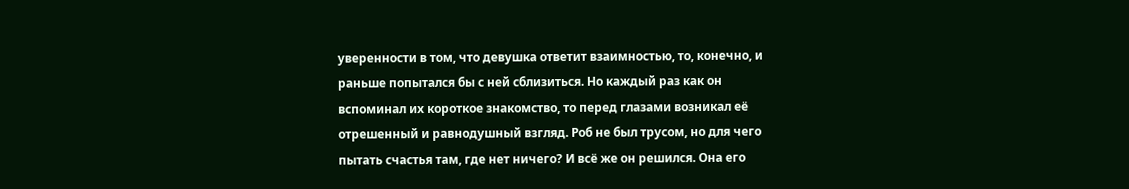уверенности в том, что девушка ответит взаимностью, то, конечно, и раньше попытался бы с ней сблизиться. Но каждый раз как он вспоминал их короткое знакомство, то перед глазами возникал её отрешенный и равнодушный взгляд. Роб не был трусом, но для чего пытать счастья там, где нет ничего? И всё же он решился. Она его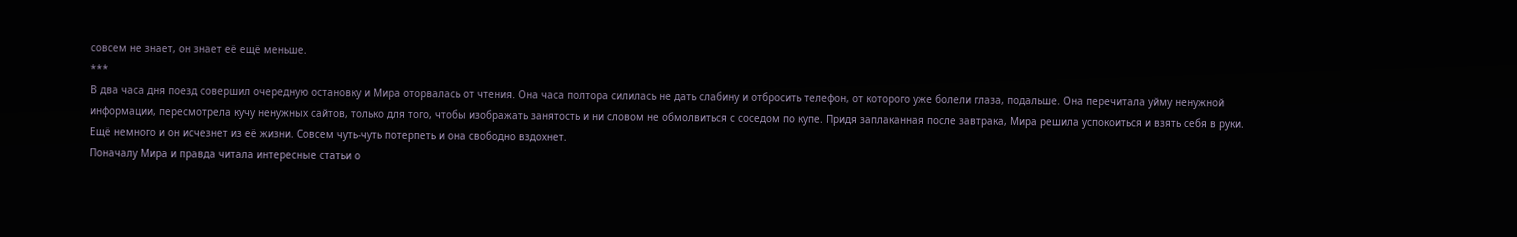совсем не знает, он знает её ещё меньше.
***
В два часа дня поезд совершил очередную остановку и Мира оторвалась от чтения. Она часа полтора силилась не дать слабину и отбросить телефон, от которого уже болели глаза, подальше. Она перечитала уйму ненужной информации, пересмотрела кучу ненужных сайтов, только для того, чтобы изображать занятость и ни словом не обмолвиться с соседом по купе. Придя заплаканная после завтрака, Мира решила успокоиться и взять себя в руки. Ещё немного и он исчезнет из её жизни. Совсем чуть-чуть потерпеть и она свободно вздохнет.
Поначалу Мира и правда читала интересные статьи о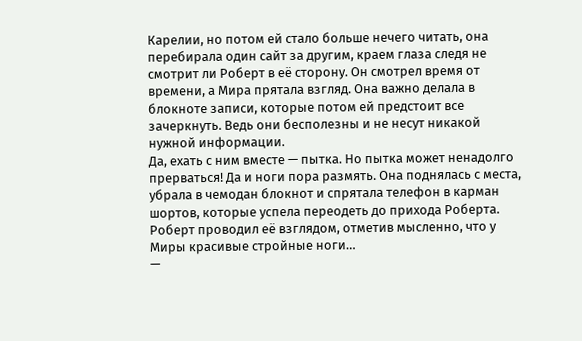Карелии, но потом ей стало больше нечего читать, она перебирала один сайт за другим, краем глаза следя не смотрит ли Роберт в её сторону. Он смотрел время от времени, а Мира прятала взгляд. Она важно делала в блокноте записи, которые потом ей предстоит все зачеркнуть. Ведь они бесполезны и не несут никакой нужной информации.
Да, ехать с ним вместе — пытка. Но пытка может ненадолго прерваться! Да и ноги пора размять. Она поднялась с места, убрала в чемодан блокнот и спрятала телефон в карман шортов, которые успела переодеть до прихода Роберта. Роберт проводил её взглядом, отметив мысленно, что у Миры красивые стройные ноги…
—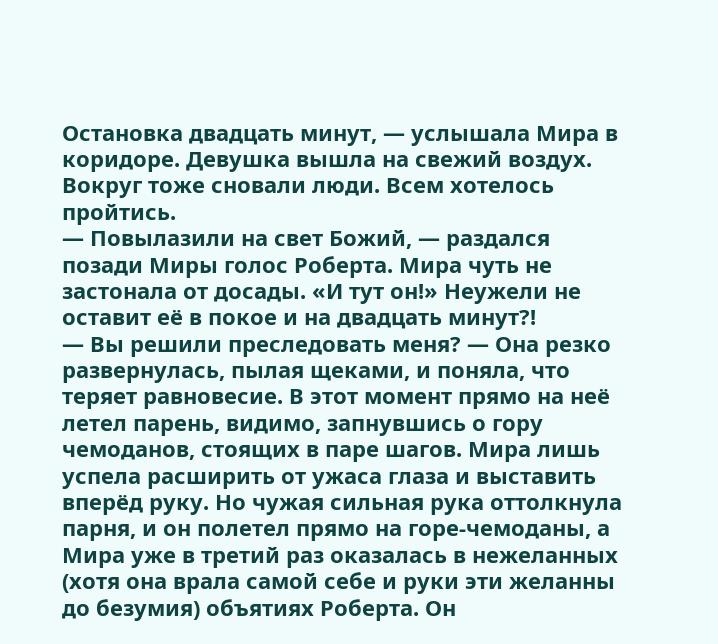Остановка двадцать минут, — услышала Мира в коридоре. Девушка вышла на свежий воздух. Вокруг тоже сновали люди. Всем хотелось пройтись.
— Повылазили на свет Божий, — раздался позади Миры голос Роберта. Мира чуть не застонала от досады. «И тут он!» Неужели не оставит её в покое и на двадцать минут?!
— Вы решили преследовать меня? — Она резко развернулась, пылая щеками, и поняла, что теряет равновесие. В этот момент прямо на неё летел парень, видимо, запнувшись о гору чемоданов, стоящих в паре шагов. Мира лишь успела расширить от ужаса глаза и выставить вперёд руку. Но чужая сильная рука оттолкнула парня, и он полетел прямо на горе-чемоданы, а Мира уже в третий раз оказалась в нежеланных (хотя она врала самой себе и руки эти желанны до безумия) объятиях Роберта. Он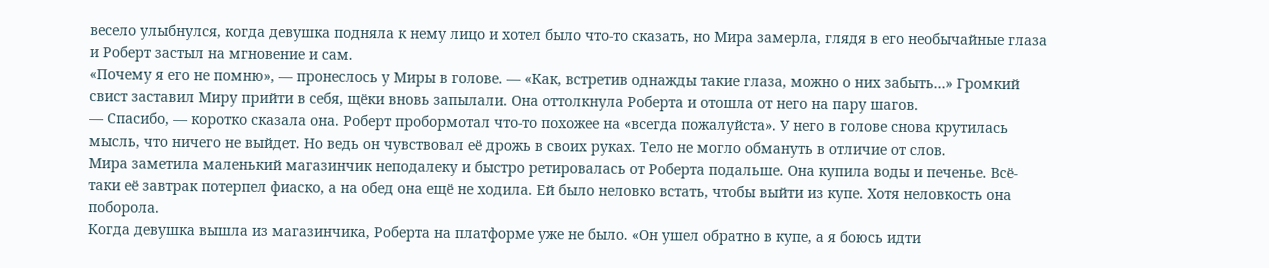весело улыбнулся, когда девушка подняла к нему лицо и хотел было что-то сказать, но Мира замерла, глядя в его необычайные глаза и Роберт застыл на мгновение и сам.
«Почему я его не помню», — пронеслось у Миры в голове. — «Как, встретив однажды такие глаза, можно о них забыть…» Громкий свист заставил Миру прийти в себя, щёки вновь запылали. Она оттолкнула Роберта и отошла от него на пару шагов.
— Спасибо, — коротко сказала она. Роберт пробормотал что-то похожее на «всегда пожалуйста». У него в голове снова крутилась мысль, что ничего не выйдет. Но ведь он чувствовал её дрожь в своих руках. Тело не могло обмануть в отличие от слов.
Мира заметила маленький магазинчик неподалеку и быстро ретировалась от Роберта подальше. Она купила воды и печенье. Всё-таки её завтрак потерпел фиаско, а на обед она ещё не ходила. Ей было неловко встать, чтобы выйти из купе. Хотя неловкость она поборола.
Когда девушка вышла из магазинчика, Роберта на платформе уже не было. «Он ушел обратно в купе, а я боюсь идти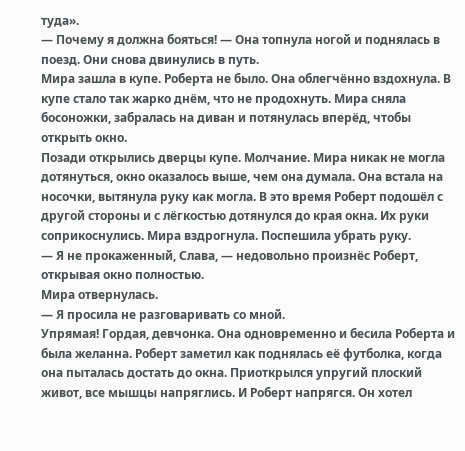туда».
— Почему я должна бояться! — Она топнула ногой и поднялась в поезд. Они снова двинулись в путь.
Мира зашла в купе. Роберта не было. Она облегчённо вздохнула. В купе стало так жарко днём, что не продохнуть. Мира сняла босоножки, забралась на диван и потянулась вперёд, чтобы открыть окно.
Позади открылись дверцы купе. Молчание. Мира никак не могла дотянуться, окно оказалось выше, чем она думала. Она встала на носочки, вытянула руку как могла. В это время Роберт подошёл с другой стороны и с лёгкостью дотянулся до края окна. Их руки соприкоснулись. Мира вздрогнула. Поспешила убрать руку.
— Я не прокаженный, Слава, — недовольно произнёс Роберт, открывая окно полностью.
Мира отвернулась.
— Я просила не разговаривать со мной.
Упрямая! Гордая, девчонка. Она одновременно и бесила Роберта и была желанна. Роберт заметил как поднялась её футболка, когда она пыталась достать до окна. Приоткрылся упругий плоский живот, все мышцы напряглись. И Роберт напрягся. Он хотел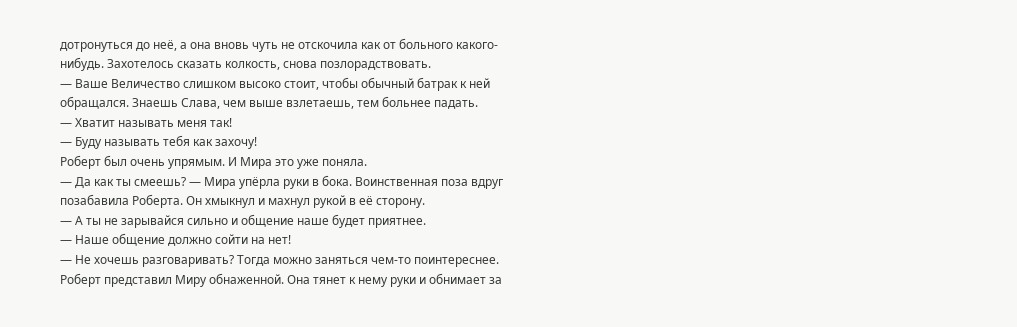дотронуться до неё, а она вновь чуть не отскочила как от больного какого-нибудь. Захотелось сказать колкость, снова позлорадствовать.
— Ваше Величество слишком высоко стоит, чтобы обычный батрак к ней обращался. Знаешь Слава, чем выше взлетаешь, тем больнее падать.
— Хватит называть меня так!
— Буду называть тебя как захочу!
Роберт был очень упрямым. И Мира это уже поняла.
— Да как ты смеешь? — Мира упёрла руки в бока. Воинственная поза вдруг позабавила Роберта. Он хмыкнул и махнул рукой в её сторону.
— А ты не зарывайся сильно и общение наше будет приятнее.
— Наше общение должно сойти на нет!
— Не хочешь разговаривать? Тогда можно заняться чем-то поинтереснее.
Роберт представил Миру обнаженной. Она тянет к нему руки и обнимает за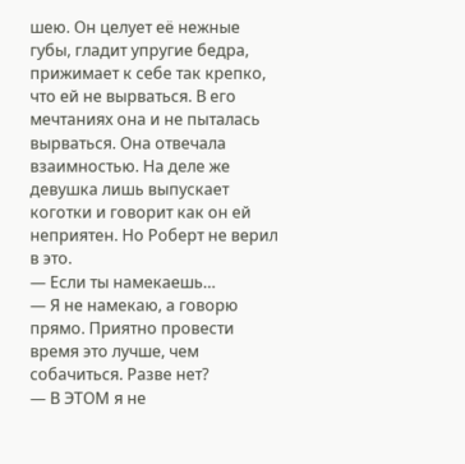шею. Он целует её нежные губы, гладит упругие бедра, прижимает к себе так крепко, что ей не вырваться. В его мечтаниях она и не пыталась вырваться. Она отвечала взаимностью. На деле же девушка лишь выпускает коготки и говорит как он ей неприятен. Но Роберт не верил в это.
— Если ты намекаешь…
— Я не намекаю, а говорю прямо. Приятно провести время это лучше, чем собачиться. Разве нет?
— В ЭТОМ я не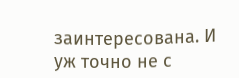заинтересована. И уж точно не с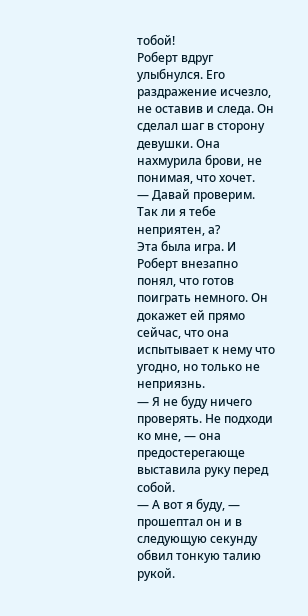тобой!
Роберт вдруг улыбнулся. Его раздражение исчезло, не оставив и следа. Он сделал шаг в сторону девушки. Она нахмурила брови, не понимая, что хочет.
— Давай проверим. Так ли я тебе неприятен, а?
Эта была игра. И Роберт внезапно понял, что готов поиграть немного. Он докажет ей прямо сейчас, что она испытывает к нему что угодно, но только не неприязнь.
— Я не буду ничего проверять. Не подходи ко мне, — она предостерегающе выставила руку перед собой.
— А вот я буду, — прошептал он и в следующую секунду обвил тонкую талию рукой.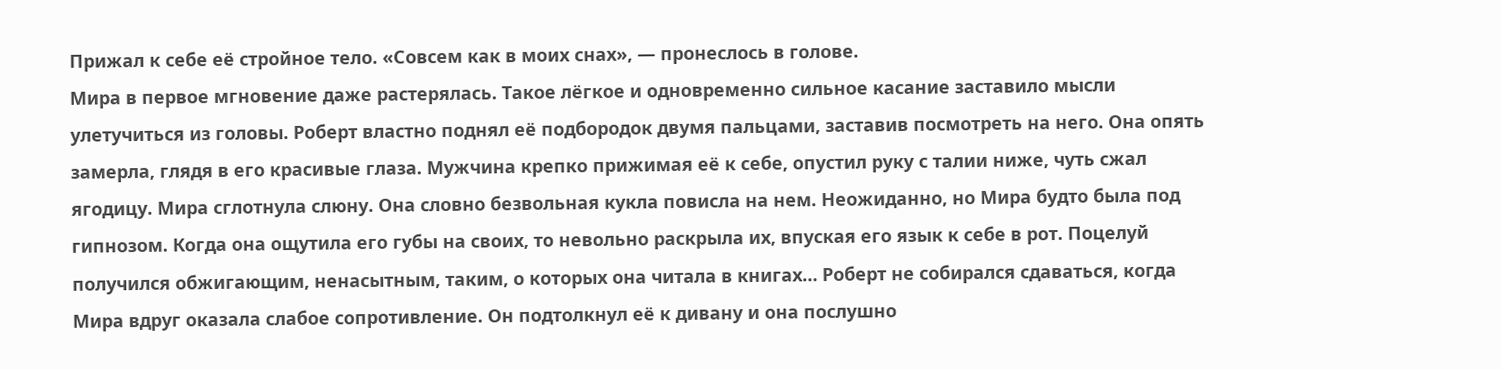Прижал к себе её стройное тело. «Совсем как в моих снах», — пронеслось в голове.
Мира в первое мгновение даже растерялась. Такое лёгкое и одновременно сильное касание заставило мысли улетучиться из головы. Роберт властно поднял её подбородок двумя пальцами, заставив посмотреть на него. Она опять замерла, глядя в его красивые глаза. Мужчина крепко прижимая её к себе, опустил руку с талии ниже, чуть сжал ягодицу. Мира сглотнула слюну. Она словно безвольная кукла повисла на нем. Неожиданно, но Мира будто была под гипнозом. Когда она ощутила его губы на своих, то невольно раскрыла их, впуская его язык к себе в рот. Поцелуй получился обжигающим, ненасытным, таким, о которых она читала в книгах… Роберт не собирался сдаваться, когда Мира вдруг оказала слабое сопротивление. Он подтолкнул её к дивану и она послушно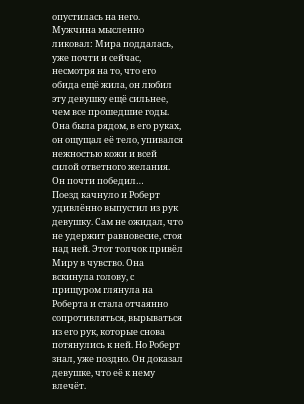опустилась на него. Мужчина мысленно ликовал: Мира поддалась, уже почти и сейчас, несмотря на то, что его обида ещё жила, он любил эту девушку ещё сильнее, чем все прошедшие годы. Она была рядом, в его руках, он ощущал её тело, упивался нежностью кожи и всей силой ответного желания. Он почти победил…
Поезд качнуло и Роберт удивлённо выпустил из рук девушку. Сам не ожидал, что не удержит равновесие, стоя над ней. Этот толчок привёл Миру в чувство. Она вскинула голову, с прищуром глянула на Роберта и стала отчаянно сопротивляться, вырываться из его рук, которые снова потянулись к ней. Но Роберт знал, уже поздно. Он доказал девушке, что её к нему влечёт.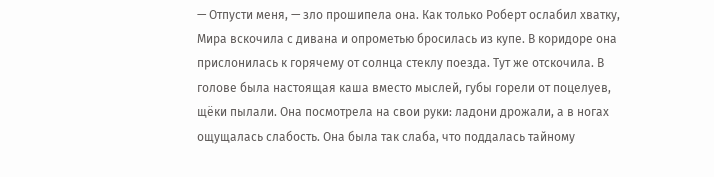— Отпусти меня, — зло прошипела она. Как только Роберт ослабил хватку, Мира вскочила с дивана и опрометью бросилась из купе. В коридоре она прислонилась к горячему от солнца стеклу поезда. Тут же отскочила. В голове была настоящая каша вместо мыслей, губы горели от поцелуев, щёки пылали. Она посмотрела на свои руки: ладони дрожали, а в ногах ощущалась слабость. Она была так слаба, что поддалась тайному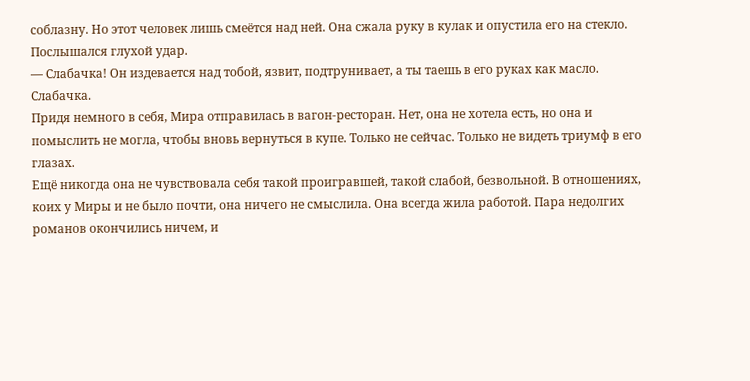соблазну. Но этот человек лишь смеётся над ней. Она сжала руку в кулак и опустила его на стекло. Послышался глухой удар.
— Слабачка! Он издевается над тобой, язвит, подтрунивает, а ты таешь в его руках как масло. Слабачка.
Придя немного в себя, Мира отправилась в вагон-ресторан. Нет, она не хотела есть, но она и помыслить не могла, чтобы вновь вернуться в купе. Только не сейчас. Только не видеть триумф в его глазах.
Ещё никогда она не чувствовала себя такой проигравшей, такой слабой, безвольной. В отношениях, коих у Миры и не было почти, она ничего не смыслила. Она всегда жила работой. Пара недолгих романов окончились ничем, и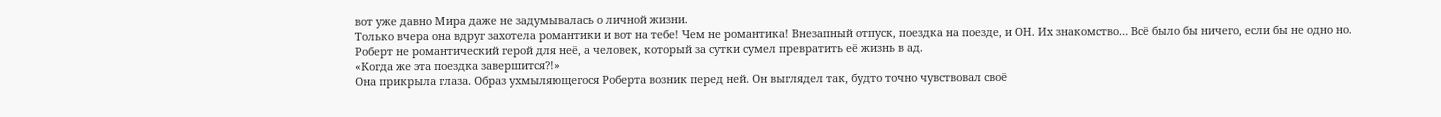вот уже давно Мира даже не задумывалась о личной жизни.
Только вчера она вдруг захотела романтики и вот на тебе! Чем не романтика! Внезапный отпуск, поездка на поезде, и ОН. Их знакомство… Всё было бы ничего, если бы не одно но. Роберт не романтический герой для неё, а человек, который за сутки сумел превратить её жизнь в ад.
«Когда же эта поездка завершится?!»
Она прикрыла глаза. Образ ухмыляющегося Роберта возник перед ней. Он выглядел так, будто точно чувствовал своё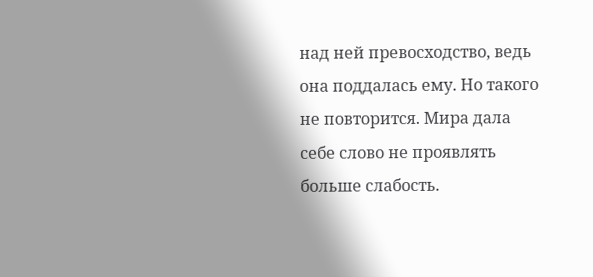над ней превосходство, ведь она поддалась ему. Но такого не повторится. Мира дала себе слово не проявлять больше слабость.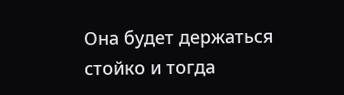Она будет держаться стойко и тогда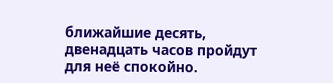ближайшие десять, двенадцать часов пройдут для неё спокойно.